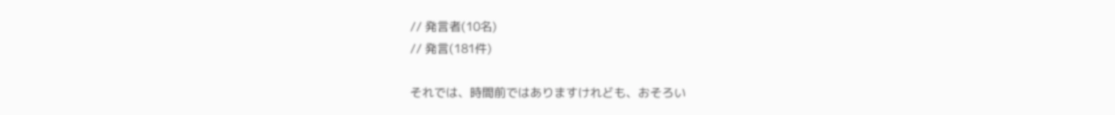// 発言者(10名)
// 発言(181件)

それでは、時間前ではありますけれども、おそろい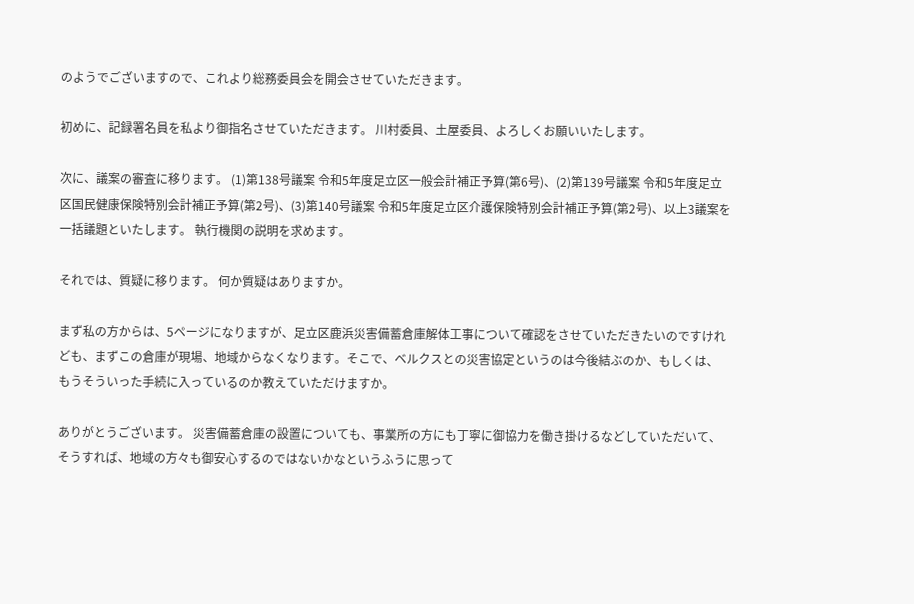のようでございますので、これより総務委員会を開会させていただきます。

初めに、記録署名員を私より御指名させていただきます。 川村委員、土屋委員、よろしくお願いいたします。

次に、議案の審査に移ります。 (1)第138号議案 令和5年度足立区一般会計補正予算(第6号)、(2)第139号議案 令和5年度足立区国民健康保険特別会計補正予算(第2号)、(3)第140号議案 令和5年度足立区介護保険特別会計補正予算(第2号)、以上3議案を一括議題といたします。 執行機関の説明を求めます。

それでは、質疑に移ります。 何か質疑はありますか。

まず私の方からは、5ページになりますが、足立区鹿浜災害備蓄倉庫解体工事について確認をさせていただきたいのですけれども、まずこの倉庫が現場、地域からなくなります。そこで、ベルクスとの災害協定というのは今後結ぶのか、もしくは、もうそういった手続に入っているのか教えていただけますか。

ありがとうございます。 災害備蓄倉庫の設置についても、事業所の方にも丁寧に御協力を働き掛けるなどしていただいて、そうすれば、地域の方々も御安心するのではないかなというふうに思って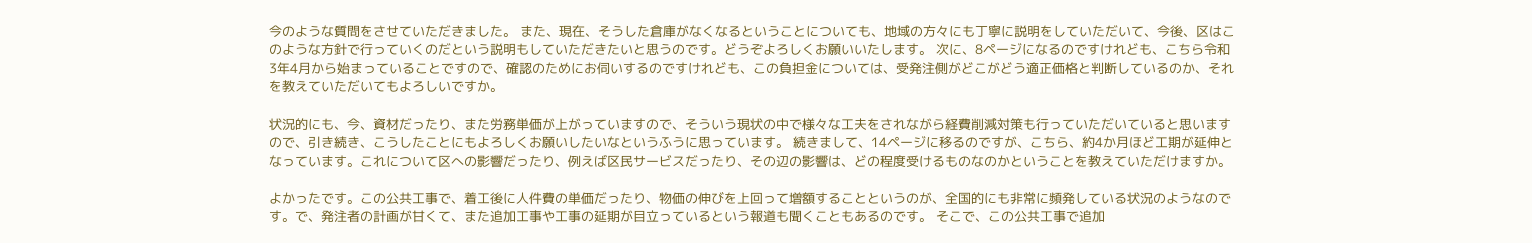今のような質問をさせていただきました。 また、現在、そうした倉庫がなくなるということについても、地域の方々にも丁寧に説明をしていただいて、今後、区はこのような方針で行っていくのだという説明もしていただきたいと思うのです。どうぞよろしくお願いいたします。 次に、8ページになるのですけれども、こちら令和3年4月から始まっていることですので、確認のためにお伺いするのですけれども、この負担金については、受発注側がどこがどう適正価格と判断しているのか、それを教えていただいてもよろしいですか。

状況的にも、今、資材だったり、また労務単価が上がっていますので、そういう現状の中で様々な工夫をされながら経費削減対策も行っていただいていると思いますので、引き続き、こうしたことにもよろしくお願いしたいなというふうに思っています。 続きまして、14ページに移るのですが、こちら、約4か月ほど工期が延伸となっています。これについて区への影響だったり、例えば区民サービスだったり、その辺の影響は、どの程度受けるものなのかということを教えていただけますか。

よかったです。この公共工事で、着工後に人件費の単価だったり、物価の伸びを上回って増額することというのが、全国的にも非常に頻発している状況のようなのです。で、発注者の計画が甘くて、また追加工事や工事の延期が目立っているという報道も聞くこともあるのです。 そこで、この公共工事で追加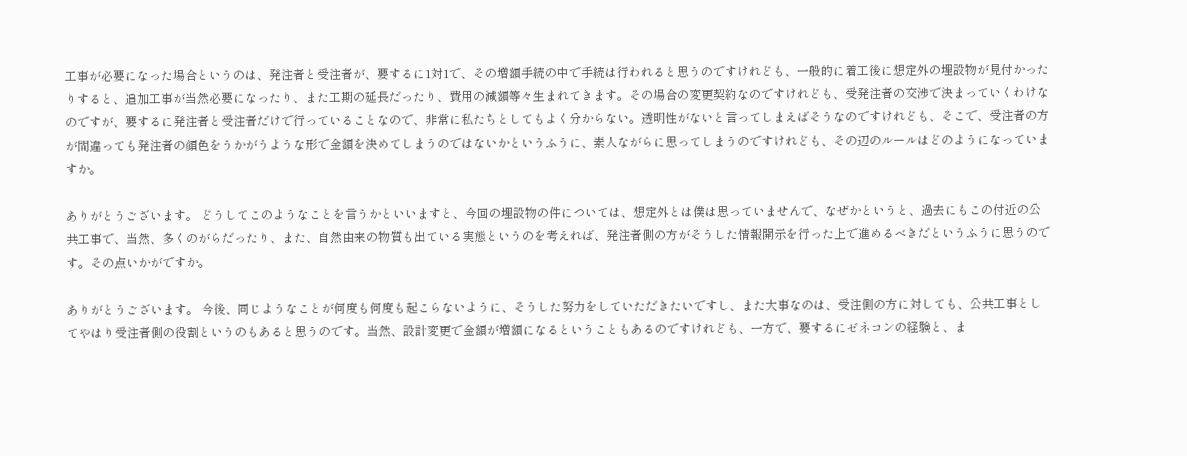工事が必要になった場合というのは、発注者と受注者が、要するに1対1で、その増額手続の中で手続は行われると思うのですけれども、一般的に着工後に想定外の埋設物が見付かったりすると、追加工事が当然必要になったり、また工期の延長だったり、費用の減額等々生まれてきます。その場合の変更契約なのですけれども、受発注者の交渉で決まっていくわけなのですが、要するに発注者と受注者だけで行っていることなので、非常に私たちとしてもよく分からない。透明性がないと言ってしまえばそうなのですけれども、そこで、受注者の方が間違っても発注者の顔色をうかがうような形で金額を決めてしまうのではないかというふうに、素人ながらに思ってしまうのですけれども、その辺のルールはどのようになっていますか。

ありがとうございます。 どうしてこのようなことを言うかといいますと、今回の埋設物の件については、想定外とは僕は思っていませんで、なぜかというと、過去にもこの付近の公共工事で、当然、多くのがらだったり、また、自然由来の物質も出ている実態というのを考えれば、発注者側の方がそうした情報開示を行った上で進めるべきだというふうに思うのです。その点いかがですか。

ありがとうございます。 今後、同じようなことが何度も何度も起こらないように、そうした努力をしていただきたいですし、また大事なのは、受注側の方に対しても、公共工事としてやはり受注者側の役割というのもあると思うのです。当然、設計変更で金額が増額になるということもあるのですけれども、一方で、要するにゼネコンの経験と、ま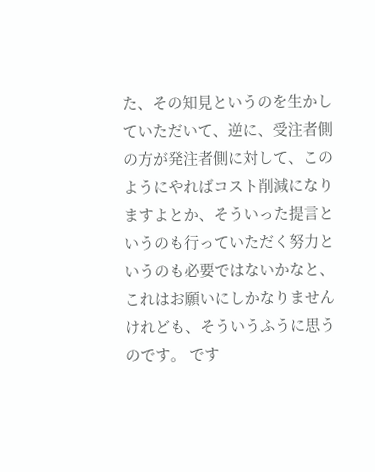た、その知見というのを生かしていただいて、逆に、受注者側の方が発注者側に対して、このようにやればコスト削減になりますよとか、そういった提言というのも行っていただく努力というのも必要ではないかなと、これはお願いにしかなりませんけれども、そういうふうに思うのです。 です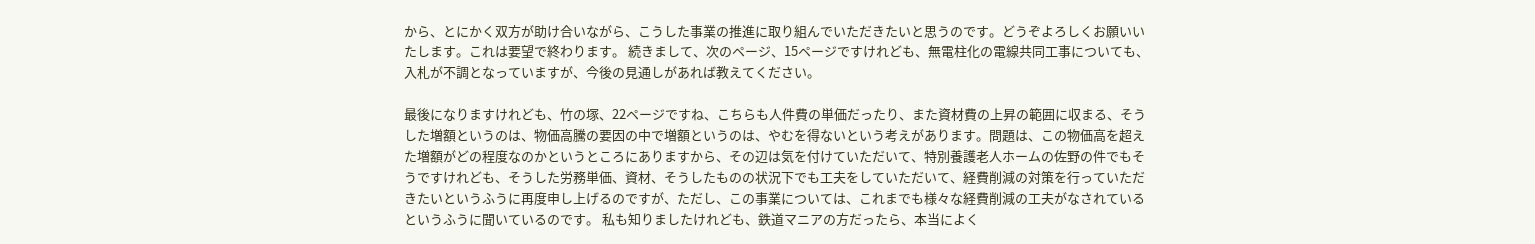から、とにかく双方が助け合いながら、こうした事業の推進に取り組んでいただきたいと思うのです。どうぞよろしくお願いいたします。これは要望で終わります。 続きまして、次のページ、15ページですけれども、無電柱化の電線共同工事についても、入札が不調となっていますが、今後の見通しがあれば教えてください。

最後になりますけれども、竹の塚、22ページですね、こちらも人件費の単価だったり、また資材費の上昇の範囲に収まる、そうした増額というのは、物価高騰の要因の中で増額というのは、やむを得ないという考えがあります。問題は、この物価高を超えた増額がどの程度なのかというところにありますから、その辺は気を付けていただいて、特別養護老人ホームの佐野の件でもそうですけれども、そうした労務単価、資材、そうしたものの状況下でも工夫をしていただいて、経費削減の対策を行っていただきたいというふうに再度申し上げるのですが、ただし、この事業については、これまでも様々な経費削減の工夫がなされているというふうに聞いているのです。 私も知りましたけれども、鉄道マニアの方だったら、本当によく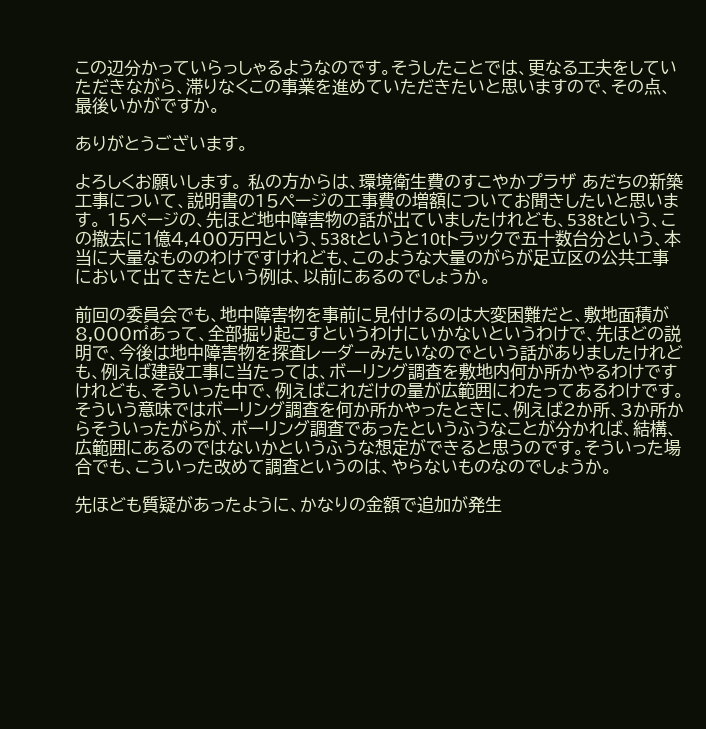この辺分かっていらっしゃるようなのです。そうしたことでは、更なる工夫をしていただきながら、滞りなくこの事業を進めていただきたいと思いますので、その点、最後いかがですか。

ありがとうございます。

よろしくお願いします。 私の方からは、環境衛生費のすこやかプラザ あだちの新築工事について、説明書の15ページの工事費の増額についてお聞きしたいと思います。 15ページの、先ほど地中障害物の話が出ていましたけれども、538tという、この撤去に1億4,400万円という、538tというと10tトラックで五十数台分という、本当に大量なもののわけですけれども、このような大量のがらが足立区の公共工事において出てきたという例は、以前にあるのでしょうか。

前回の委員会でも、地中障害物を事前に見付けるのは大変困難だと、敷地面積が8,000㎡あって、全部掘り起こすというわけにいかないというわけで、先ほどの説明で、今後は地中障害物を探査レーダーみたいなのでという話がありましたけれども、例えば建設工事に当たっては、ボーリング調査を敷地内何か所かやるわけですけれども、そういった中で、例えばこれだけの量が広範囲にわたってあるわけです。そういう意味ではボーリング調査を何か所かやったときに、例えば2か所、3か所からそういったがらが、ボーリング調査であったというふうなことが分かれば、結構、広範囲にあるのではないかというふうな想定ができると思うのです。そういった場合でも、こういった改めて調査というのは、やらないものなのでしょうか。

先ほども質疑があったように、かなりの金額で追加が発生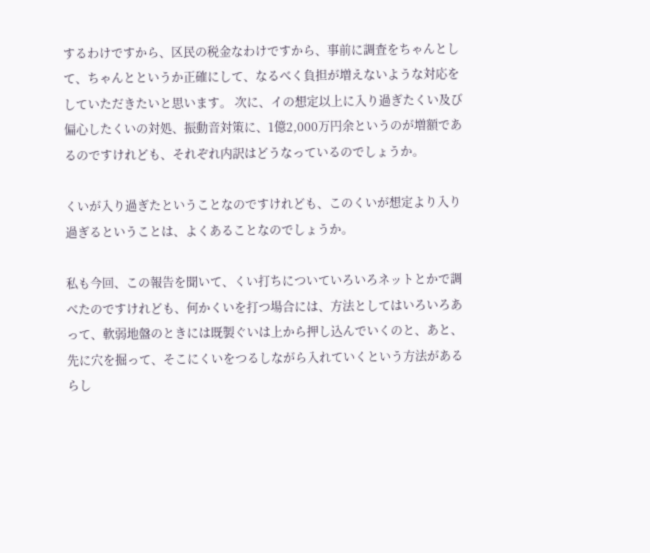するわけですから、区民の税金なわけですから、事前に調査をちゃんとして、ちゃんとというか正確にして、なるべく負担が増えないような対応をしていただきたいと思います。 次に、イの想定以上に入り過ぎたくい及び偏心したくいの対処、振動音対策に、1億2,000万円余というのが増額であるのですけれども、それぞれ内訳はどうなっているのでしょうか。

くいが入り過ぎたということなのですけれども、このくいが想定より入り過ぎるということは、よくあることなのでしょうか。

私も今回、この報告を聞いて、くい打ちについていろいろネットとかで調べたのですけれども、何かくいを打つ場合には、方法としてはいろいろあって、軟弱地盤のときには既製ぐいは上から押し込んでいくのと、あと、先に穴を掘って、そこにくいをつるしながら入れていくという方法があるらし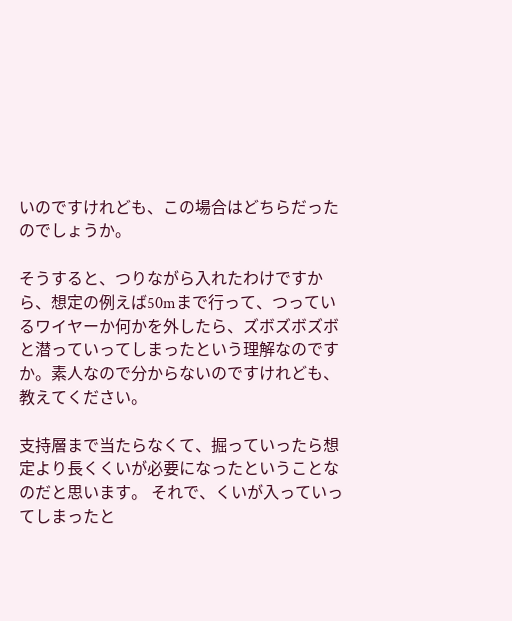いのですけれども、この場合はどちらだったのでしょうか。

そうすると、つりながら入れたわけですから、想定の例えば50mまで行って、つっているワイヤーか何かを外したら、ズボズボズボと潜っていってしまったという理解なのですか。素人なので分からないのですけれども、教えてください。

支持層まで当たらなくて、掘っていったら想定より長くくいが必要になったということなのだと思います。 それで、くいが入っていってしまったと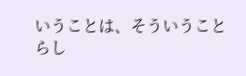いうことは、そういうことらし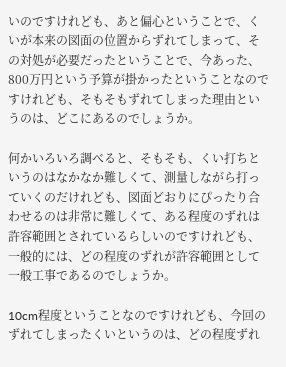いのですけれども、あと偏心ということで、くいが本来の図面の位置からずれてしまって、その対処が必要だったということで、今あった、800万円という予算が掛かったということなのですけれども、そもそもずれてしまった理由というのは、どこにあるのでしょうか。

何かいろいろ調べると、そもそも、くい打ちというのはなかなか難しくて、測量しながら打っていくのだけれども、図面どおりにぴったり合わせるのは非常に難しくて、ある程度のずれは許容範囲とされているらしいのですけれども、一般的には、どの程度のずれが許容範囲として一般工事であるのでしょうか。

10cm程度ということなのですけれども、今回のずれてしまったくいというのは、どの程度ずれ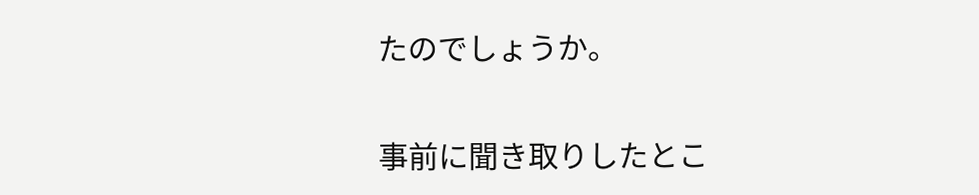たのでしょうか。

事前に聞き取りしたとこ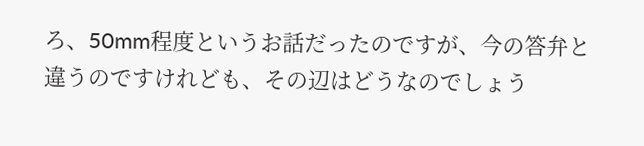ろ、50mm程度というお話だったのですが、今の答弁と違うのですけれども、その辺はどうなのでしょう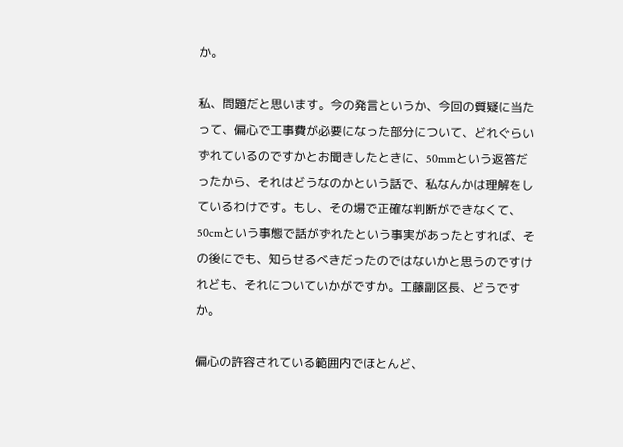か。

私、問題だと思います。今の発言というか、今回の質疑に当たって、偏心で工事費が必要になった部分について、どれぐらいずれているのですかとお聞きしたときに、50mmという返答だったから、それはどうなのかという話で、私なんかは理解をしているわけです。もし、その場で正確な判断ができなくて、50cmという事態で話がずれたという事実があったとすれば、その後にでも、知らせるべきだったのではないかと思うのですけれども、それについていかがですか。工藤副区長、どうですか。

偏心の許容されている範囲内でほとんど、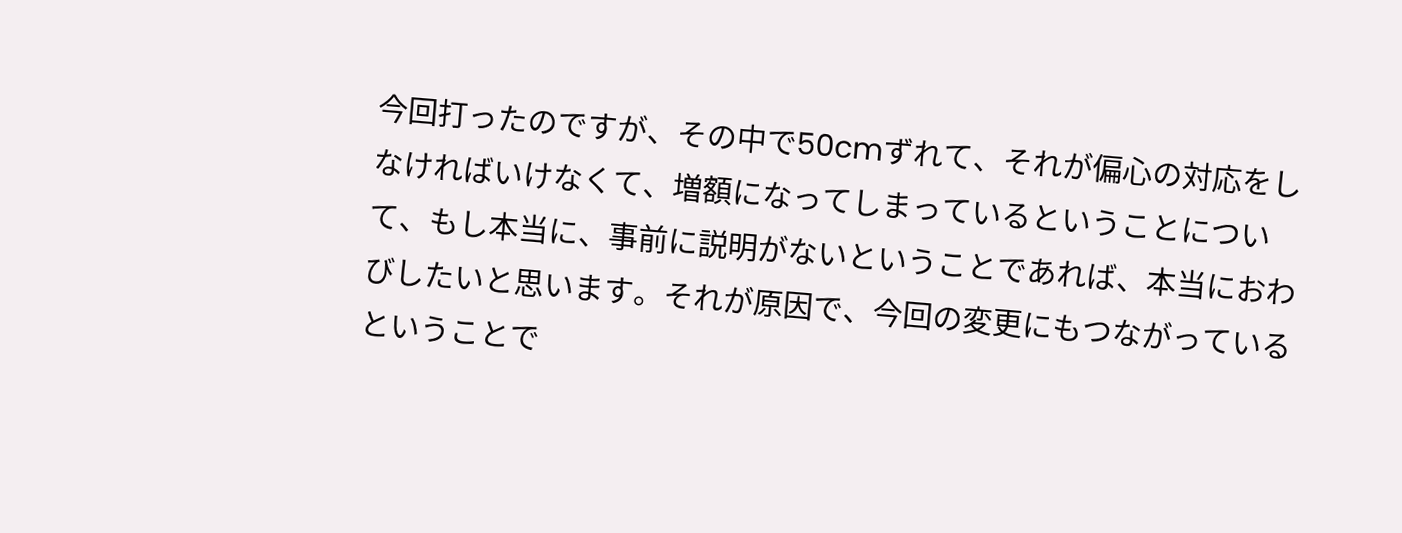今回打ったのですが、その中で50cmずれて、それが偏心の対応をしなければいけなくて、増額になってしまっているということについて、もし本当に、事前に説明がないということであれば、本当におわびしたいと思います。それが原因で、今回の変更にもつながっているということで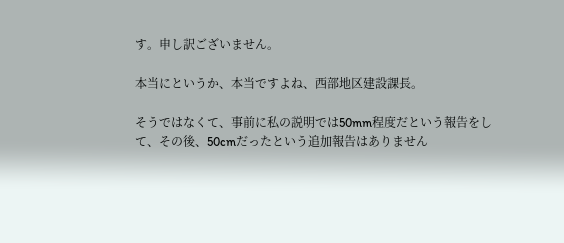す。申し訳ございません。

本当にというか、本当ですよね、西部地区建設課長。

そうではなくて、事前に私の説明では50mm程度だという報告をして、その後、50cmだったという追加報告はありません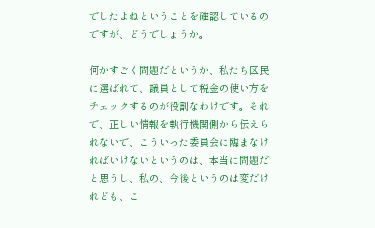でしたよねということを確認しているのですが、どうでしょうか。

何かすごく問題だというか、私たち区民に選ばれて、議員として税金の使い方をチェックするのが役割なわけです。それで、正しい情報を執行機関側から伝えられないで、こういった委員会に臨まなければいけないというのは、本当に問題だと思うし、私の、今後というのは変だけれども、こ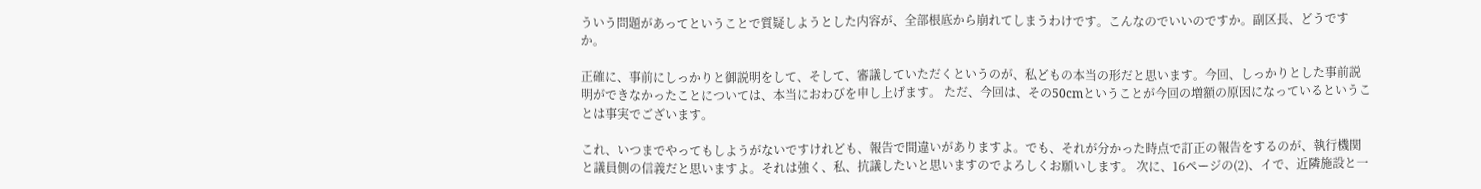ういう問題があってということで質疑しようとした内容が、全部根底から崩れてしまうわけです。こんなのでいいのですか。副区長、どうですか。

正確に、事前にしっかりと御説明をして、そして、審議していただくというのが、私どもの本当の形だと思います。今回、しっかりとした事前説明ができなかったことについては、本当におわびを申し上げます。 ただ、今回は、その50cmということが今回の増額の原因になっているということは事実でございます。

これ、いつまでやってもしようがないですけれども、報告で間違いがありますよ。でも、それが分かった時点で訂正の報告をするのが、執行機関と議員側の信義だと思いますよ。それは強く、私、抗議したいと思いますのでよろしくお願いします。 次に、16ページの(2)、イで、近隣施設と一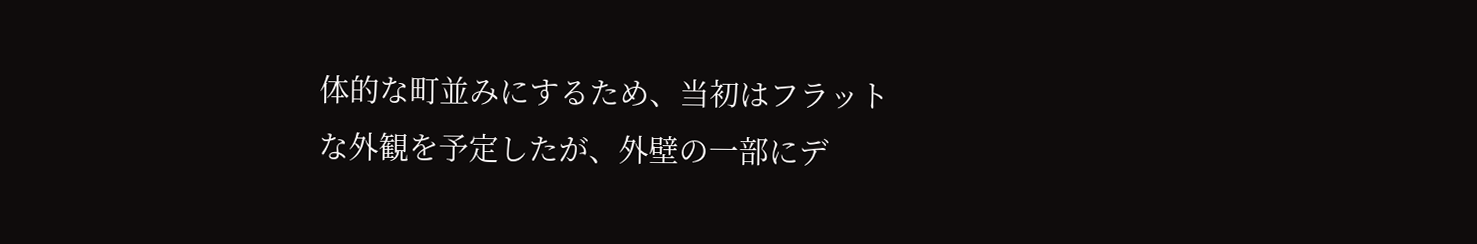体的な町並みにするため、当初はフラットな外観を予定したが、外壁の一部にデ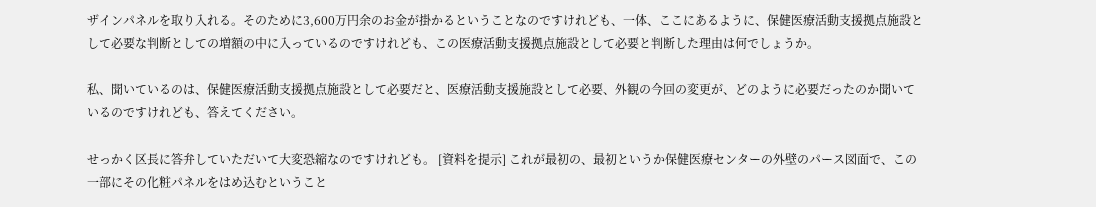ザインパネルを取り入れる。そのために3,600万円余のお金が掛かるということなのですけれども、一体、ここにあるように、保健医療活動支援拠点施設として必要な判断としての増額の中に入っているのですけれども、この医療活動支援拠点施設として必要と判断した理由は何でしょうか。

私、聞いているのは、保健医療活動支援拠点施設として必要だと、医療活動支援施設として必要、外観の今回の変更が、どのように必要だったのか聞いているのですけれども、答えてください。

せっかく区長に答弁していただいて大変恐縮なのですけれども。 [資料を提示] これが最初の、最初というか保健医療センターの外壁のパース図面で、この一部にその化粧パネルをはめ込むということ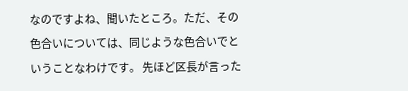なのですよね、聞いたところ。ただ、その色合いについては、同じような色合いでということなわけです。 先ほど区長が言った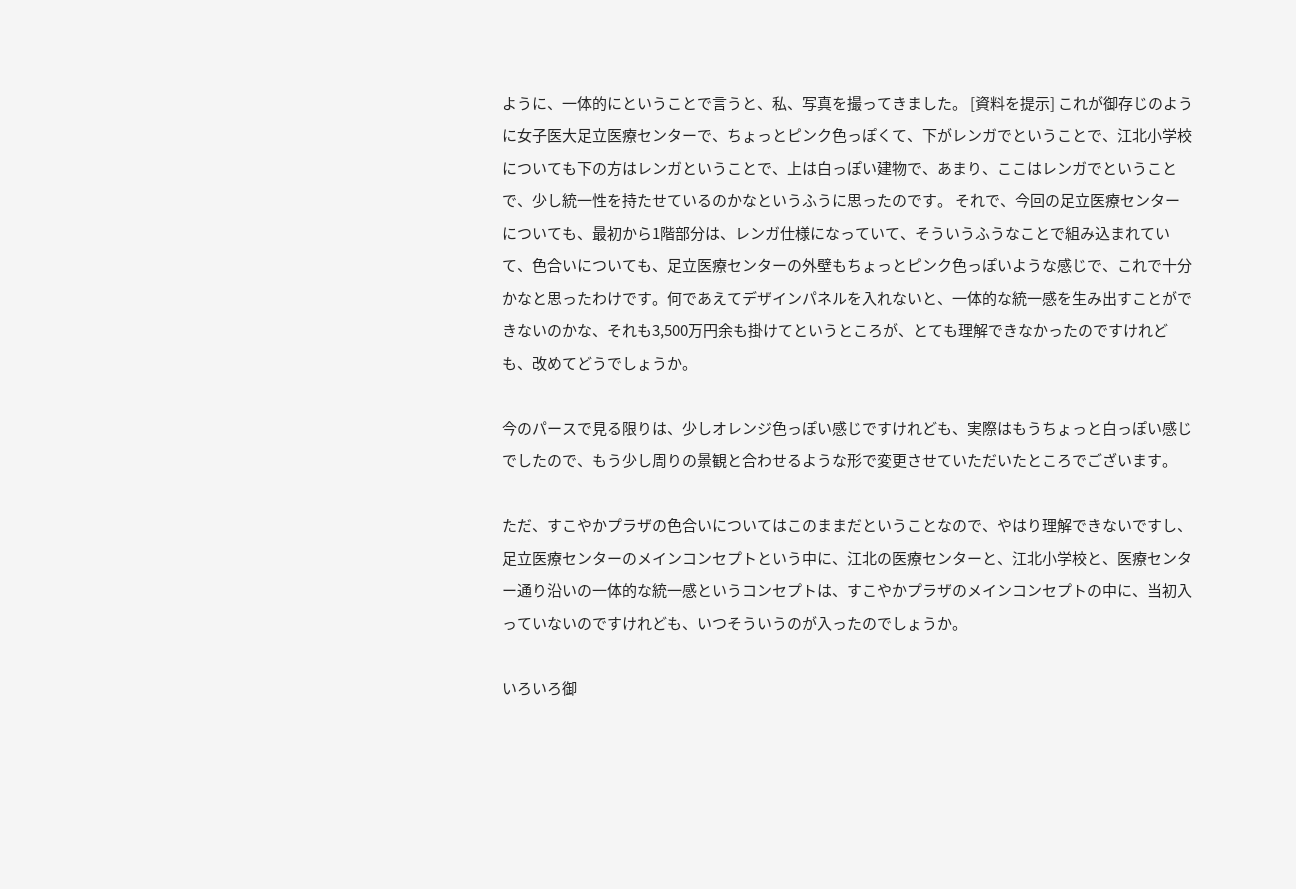ように、一体的にということで言うと、私、写真を撮ってきました。 [資料を提示] これが御存じのように女子医大足立医療センターで、ちょっとピンク色っぽくて、下がレンガでということで、江北小学校についても下の方はレンガということで、上は白っぽい建物で、あまり、ここはレンガでということで、少し統一性を持たせているのかなというふうに思ったのです。 それで、今回の足立医療センターについても、最初から1階部分は、レンガ仕様になっていて、そういうふうなことで組み込まれていて、色合いについても、足立医療センターの外壁もちょっとピンク色っぽいような感じで、これで十分かなと思ったわけです。何であえてデザインパネルを入れないと、一体的な統一感を生み出すことができないのかな、それも3,500万円余も掛けてというところが、とても理解できなかったのですけれども、改めてどうでしょうか。

今のパースで見る限りは、少しオレンジ色っぽい感じですけれども、実際はもうちょっと白っぽい感じでしたので、もう少し周りの景観と合わせるような形で変更させていただいたところでございます。

ただ、すこやかプラザの色合いについてはこのままだということなので、やはり理解できないですし、足立医療センターのメインコンセプトという中に、江北の医療センターと、江北小学校と、医療センター通り沿いの一体的な統一感というコンセプトは、すこやかプラザのメインコンセプトの中に、当初入っていないのですけれども、いつそういうのが入ったのでしょうか。

いろいろ御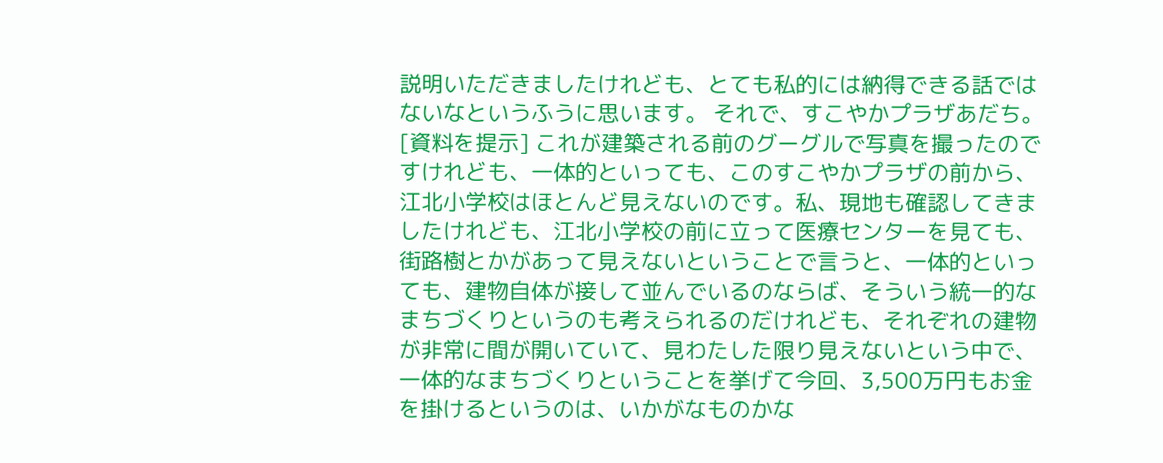説明いただきましたけれども、とても私的には納得できる話ではないなというふうに思います。 それで、すこやかプラザあだち。 [資料を提示] これが建築される前のグーグルで写真を撮ったのですけれども、一体的といっても、このすこやかプラザの前から、江北小学校はほとんど見えないのです。私、現地も確認してきましたけれども、江北小学校の前に立って医療センターを見ても、街路樹とかがあって見えないということで言うと、一体的といっても、建物自体が接して並んでいるのならば、そういう統一的なまちづくりというのも考えられるのだけれども、それぞれの建物が非常に間が開いていて、見わたした限り見えないという中で、一体的なまちづくりということを挙げて今回、3,500万円もお金を掛けるというのは、いかがなものかな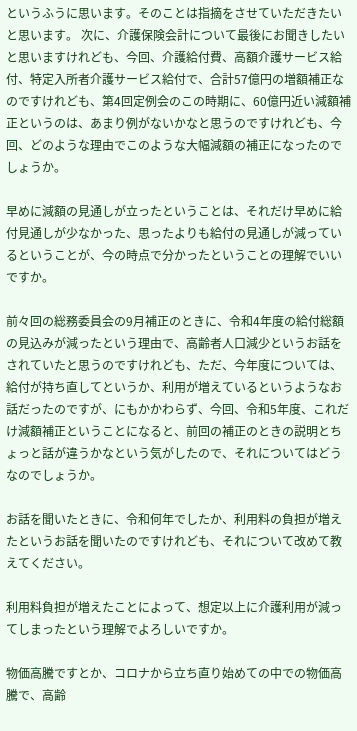というふうに思います。そのことは指摘をさせていただきたいと思います。 次に、介護保険会計について最後にお聞きしたいと思いますけれども、今回、介護給付費、高額介護サービス給付、特定入所者介護サービス給付で、合計57億円の増額補正なのですけれども、第4回定例会のこの時期に、60億円近い減額補正というのは、あまり例がないかなと思うのですけれども、今回、どのような理由でこのような大幅減額の補正になったのでしょうか。

早めに減額の見通しが立ったということは、それだけ早めに給付見通しが少なかった、思ったよりも給付の見通しが減っているということが、今の時点で分かったということの理解でいいですか。

前々回の総務委員会の9月補正のときに、令和4年度の給付総額の見込みが減ったという理由で、高齢者人口減少というお話をされていたと思うのですけれども、ただ、今年度については、給付が持ち直してというか、利用が増えているというようなお話だったのですが、にもかかわらず、今回、令和5年度、これだけ減額補正ということになると、前回の補正のときの説明とちょっと話が違うかなという気がしたので、それについてはどうなのでしょうか。

お話を聞いたときに、令和何年でしたか、利用料の負担が増えたというお話を聞いたのですけれども、それについて改めて教えてください。

利用料負担が増えたことによって、想定以上に介護利用が減ってしまったという理解でよろしいですか。

物価高騰ですとか、コロナから立ち直り始めての中での物価高騰で、高齢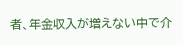者、年金収入が増えない中で介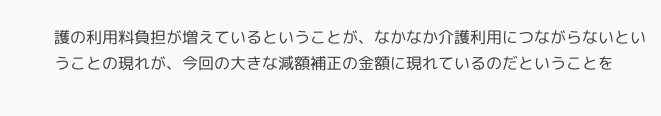護の利用料負担が増えているということが、なかなか介護利用につながらないということの現れが、今回の大きな減額補正の金額に現れているのだということを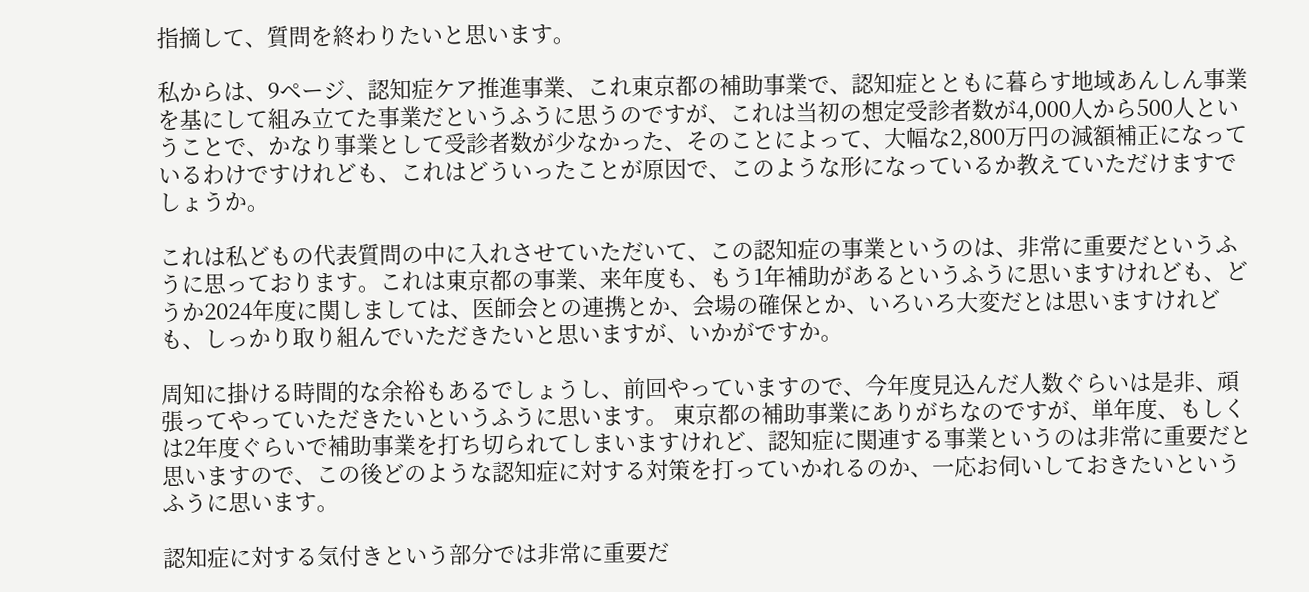指摘して、質問を終わりたいと思います。

私からは、9ページ、認知症ケア推進事業、これ東京都の補助事業で、認知症とともに暮らす地域あんしん事業を基にして組み立てた事業だというふうに思うのですが、これは当初の想定受診者数が4,000人から500人ということで、かなり事業として受診者数が少なかった、そのことによって、大幅な2,800万円の減額補正になっているわけですけれども、これはどういったことが原因で、このような形になっているか教えていただけますでしょうか。

これは私どもの代表質問の中に入れさせていただいて、この認知症の事業というのは、非常に重要だというふうに思っております。これは東京都の事業、来年度も、もう1年補助があるというふうに思いますけれども、どうか2024年度に関しましては、医師会との連携とか、会場の確保とか、いろいろ大変だとは思いますけれども、しっかり取り組んでいただきたいと思いますが、いかがですか。

周知に掛ける時間的な余裕もあるでしょうし、前回やっていますので、今年度見込んだ人数ぐらいは是非、頑張ってやっていただきたいというふうに思います。 東京都の補助事業にありがちなのですが、単年度、もしくは2年度ぐらいで補助事業を打ち切られてしまいますけれど、認知症に関連する事業というのは非常に重要だと思いますので、この後どのような認知症に対する対策を打っていかれるのか、一応お伺いしておきたいというふうに思います。

認知症に対する気付きという部分では非常に重要だ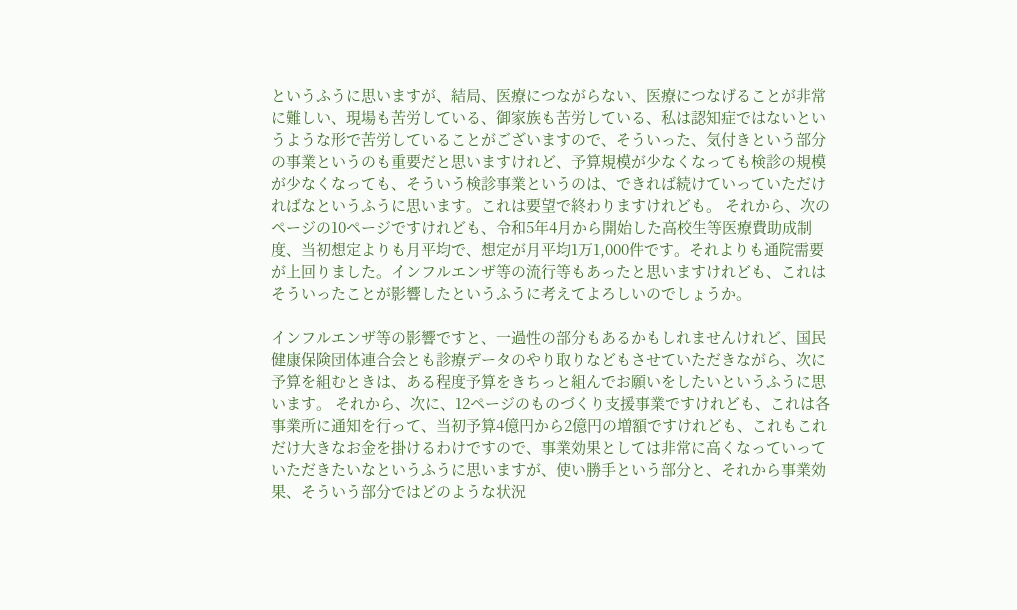というふうに思いますが、結局、医療につながらない、医療につなげることが非常に難しい、現場も苦労している、御家族も苦労している、私は認知症ではないというような形で苦労していることがございますので、そういった、気付きという部分の事業というのも重要だと思いますけれど、予算規模が少なくなっても検診の規模が少なくなっても、そういう検診事業というのは、できれば続けていっていただければなというふうに思います。これは要望で終わりますけれども。 それから、次のページの10ページですけれども、令和5年4月から開始した高校生等医療費助成制度、当初想定よりも月平均で、想定が月平均1万1,000件です。それよりも通院需要が上回りました。インフルエンザ等の流行等もあったと思いますけれども、これはそういったことが影響したというふうに考えてよろしいのでしょうか。

インフルエンザ等の影響ですと、一過性の部分もあるかもしれませんけれど、国民健康保険団体連合会とも診療データのやり取りなどもさせていただきながら、次に予算を組むときは、ある程度予算をきちっと組んでお願いをしたいというふうに思います。 それから、次に、12ページのものづくり支援事業ですけれども、これは各事業所に通知を行って、当初予算4億円から2億円の増額ですけれども、これもこれだけ大きなお金を掛けるわけですので、事業効果としては非常に高くなっていっていただきたいなというふうに思いますが、使い勝手という部分と、それから事業効果、そういう部分ではどのような状況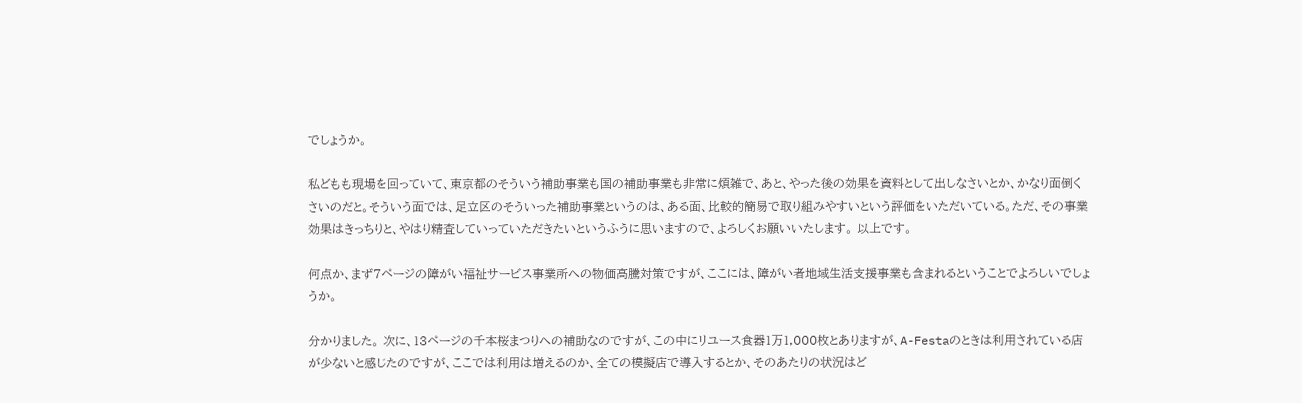でしょうか。

私どもも現場を回っていて、東京都のそういう補助事業も国の補助事業も非常に煩雑で、あと、やった後の効果を資料として出しなさいとか、かなり面倒くさいのだと。そういう面では、足立区のそういった補助事業というのは、ある面、比較的簡易で取り組みやすいという評価をいただいている。ただ、その事業効果はきっちりと、やはり精査していっていただきたいというふうに思いますので、よろしくお願いいたします。 以上です。

何点か、まず7ページの障がい福祉サービス事業所への物価高騰対策ですが、ここには、障がい者地域生活支援事業も含まれるということでよろしいでしょうか。

分かりました。 次に、13ページの千本桜まつりへの補助なのですが、この中にリユース食器1万1,000枚とありますが、A-Festaのときは利用されている店が少ないと感じたのですが、ここでは利用は増えるのか、全ての模擬店で導入するとか、そのあたりの状況はど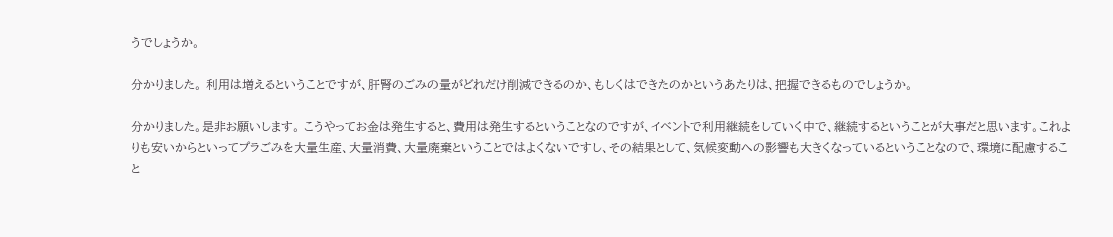うでしょうか。

分かりました。 利用は増えるということですが、肝腎のごみの量がどれだけ削減できるのか、もしくはできたのかというあたりは、把握できるものでしょうか。

分かりました。是非お願いします。 こうやってお金は発生すると、費用は発生するということなのですが、イベントで利用継続をしていく中で、継続するということが大事だと思います。これよりも安いからといってプラごみを大量生産、大量消費、大量廃棄ということではよくないですし、その結果として、気候変動への影響も大きくなっているということなので、環境に配慮すること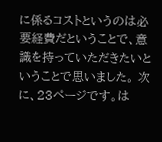に係るコストというのは必要経費だということで、意識を持っていただきたいということで思いました。 次に、23ページです。は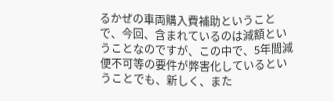るかぜの車両購入費補助ということで、今回、含まれているのは減額ということなのですが、この中で、5年間減便不可等の要件が弊害化しているということでも、新しく、また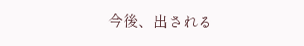今後、出される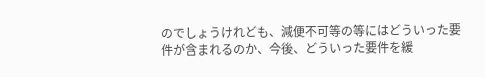のでしょうけれども、減便不可等の等にはどういった要件が含まれるのか、今後、どういった要件を緩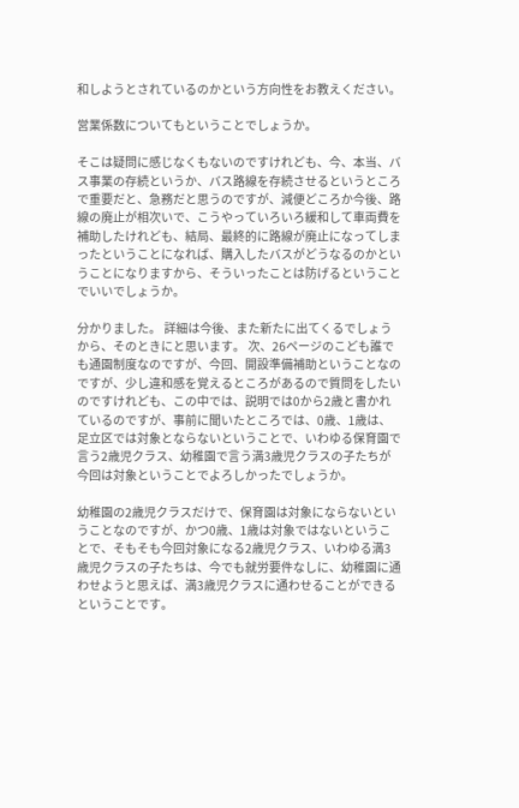和しようとされているのかという方向性をお教えください。

営業係数についてもということでしょうか。

そこは疑問に感じなくもないのですけれども、今、本当、バス事業の存続というか、バス路線を存続させるというところで重要だと、急務だと思うのですが、減便どころか今後、路線の廃止が相次いで、こうやっていろいろ緩和して車両費を補助したけれども、結局、最終的に路線が廃止になってしまったということになれば、購入したバスがどうなるのかということになりますから、そういったことは防げるということでいいでしょうか。

分かりました。 詳細は今後、また新たに出てくるでしょうから、そのときにと思います。 次、26ページのこども誰でも通園制度なのですが、今回、開設準備補助ということなのですが、少し違和感を覚えるところがあるので質問をしたいのですけれども、この中では、説明では0から2歳と書かれているのですが、事前に聞いたところでは、0歳、1歳は、足立区では対象とならないということで、いわゆる保育園で言う2歳児クラス、幼稚園で言う満3歳児クラスの子たちが今回は対象ということでよろしかったでしょうか。

幼稚園の2歳児クラスだけで、保育園は対象にならないということなのですが、かつ0歳、1歳は対象ではないということで、そもそも今回対象になる2歳児クラス、いわゆる満3歳児クラスの子たちは、今でも就労要件なしに、幼稚園に通わせようと思えば、満3歳児クラスに通わせることができるということです。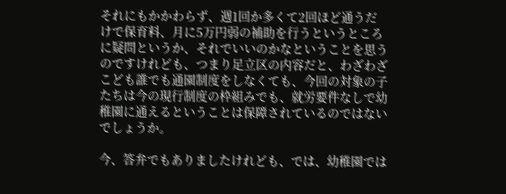それにもかかわらず、週1回か多くて2回ほど通うだけで保育料、月に5万円弱の補助を行うというところに疑問というか、それでいいのかなということを思うのですけれども、つまり足立区の内容だと、わざわざこども誰でも通園制度をしなくても、今回の対象の子たちは今の現行制度の枠組みでも、就労要件なしで幼稚園に通えるということは保障されているのではないでしょうか。

今、答弁でもありましたけれども、では、幼稚園では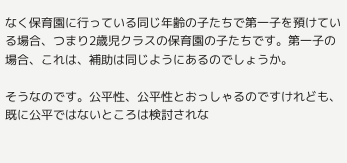なく保育園に行っている同じ年齢の子たちで第一子を預けている場合、つまり2歳児クラスの保育園の子たちです。第一子の場合、これは、補助は同じようにあるのでしょうか。

そうなのです。公平性、公平性とおっしゃるのですけれども、既に公平ではないところは検討されな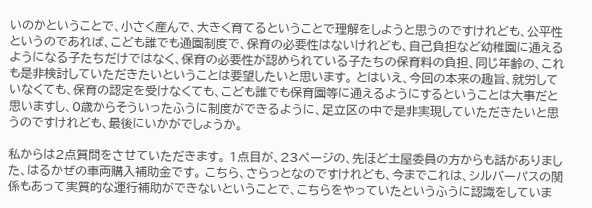いのかということで、小さく産んで、大きく育てるということで理解をしようと思うのですけれども、公平性というのであれば、こども誰でも通園制度で、保育の必要性はないけれども、自己負担など幼稚園に通えるようになる子たちだけではなく、保育の必要性が認められている子たちの保育料の負担、同じ年齢の、これも是非検討していただきたいということは要望したいと思います。 とはいえ、今回の本来の趣旨、就労していなくても、保育の認定を受けなくても、こども誰でも保育園等に通えるようにするということは大事だと思いますし、0歳からそういったふうに制度ができるように、足立区の中で是非実現していただきたいと思うのですけれども、最後にいかがでしょうか。

私からは2点質問をさせていただきます。 1点目が、23ページの、先ほど土屋委員の方からも話がありました、はるかぜの車両購入補助金です。 こちら、さらっとなのですけれども、今までこれは、シルバーパスの関係もあって実質的な運行補助ができないということで、こちらをやっていたというふうに認識をしていま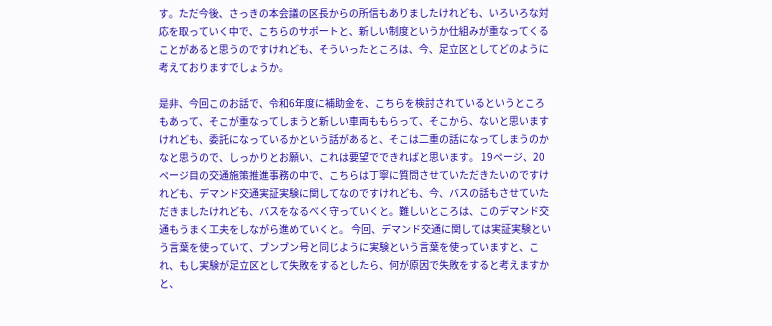す。ただ今後、さっきの本会議の区長からの所信もありましたけれども、いろいろな対応を取っていく中で、こちらのサポートと、新しい制度というか仕組みが重なってくることがあると思うのですけれども、そういったところは、今、足立区としてどのように考えておりますでしょうか。

是非、今回このお話で、令和6年度に補助金を、こちらを検討されているというところもあって、そこが重なってしまうと新しい車両ももらって、そこから、ないと思いますけれども、委託になっているかという話があると、そこは二重の話になってしまうのかなと思うので、しっかりとお願い、これは要望でできればと思います。 19ページ、20ページ目の交通施策推進事務の中で、こちらは丁寧に質問させていただきたいのですけれども、デマンド交通実証実験に関してなのですけれども、今、バスの話もさせていただきましたけれども、バスをなるべく守っていくと。難しいところは、このデマンド交通もうまく工夫をしながら進めていくと。 今回、デマンド交通に関しては実証実験という言葉を使っていて、ブンブン号と同じように実験という言葉を使っていますと、これ、もし実験が足立区として失敗をするとしたら、何が原因で失敗をすると考えますかと、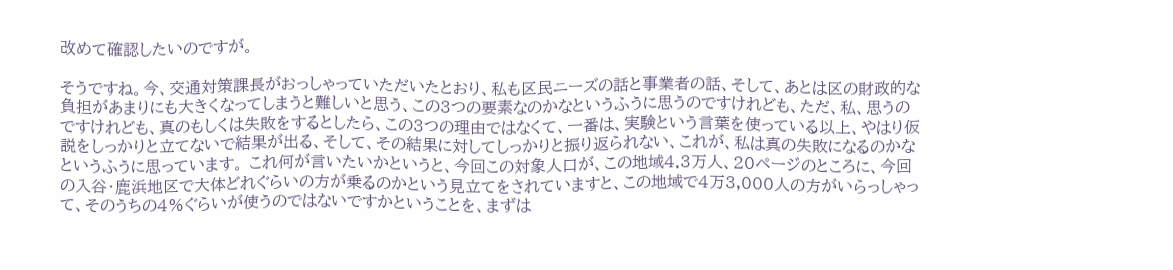改めて確認したいのですが。

そうですね。今、交通対策課長がおっしゃっていただいたとおり、私も区民ニーズの話と事業者の話、そして、あとは区の財政的な負担があまりにも大きくなってしまうと難しいと思う、この3つの要素なのかなというふうに思うのですけれども、ただ、私、思うのですけれども、真のもしくは失敗をするとしたら、この3つの理由ではなくて、一番は、実験という言葉を使っている以上、やはり仮説をしっかりと立てないで結果が出る、そして、その結果に対してしっかりと振り返られない、これが、私は真の失敗になるのかなというふうに思っています。 これ何が言いたいかというと、今回この対象人口が、この地域4.3万人、20ページのところに、今回の入谷・鹿浜地区で大体どれぐらいの方が乗るのかという見立てをされていますと、この地域で4万3,000人の方がいらっしゃって、そのうちの4%ぐらいが使うのではないですかということを、まずは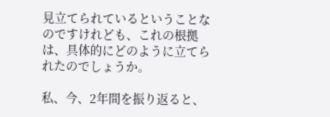見立てられているということなのですけれども、これの根拠は、具体的にどのように立てられたのでしょうか。

私、今、2年間を振り返ると、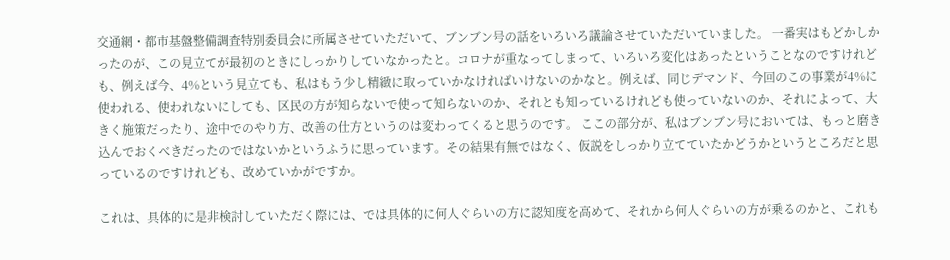交通網・都市基盤整備調査特別委員会に所属させていただいて、ブンブン号の話をいろいろ議論させていただいていました。 一番実はもどかしかったのが、この見立てが最初のときにしっかりしていなかったと。コロナが重なってしまって、いろいろ変化はあったということなのですけれども、例えば今、4%という見立ても、私はもう少し精緻に取っていかなければいけないのかなと。例えば、同じデマンド、今回のこの事業が4%に使われる、使われないにしても、区民の方が知らないで使って知らないのか、それとも知っているけれども使っていないのか、それによって、大きく施策だったり、途中でのやり方、改善の仕方というのは変わってくると思うのです。 ここの部分が、私はブンブン号においては、もっと磨き込んでおくべきだったのではないかというふうに思っています。その結果有無ではなく、仮説をしっかり立てていたかどうかというところだと思っているのですけれども、改めていかがですか。

これは、具体的に是非検討していただく際には、では具体的に何人ぐらいの方に認知度を高めて、それから何人ぐらいの方が乗るのかと、これも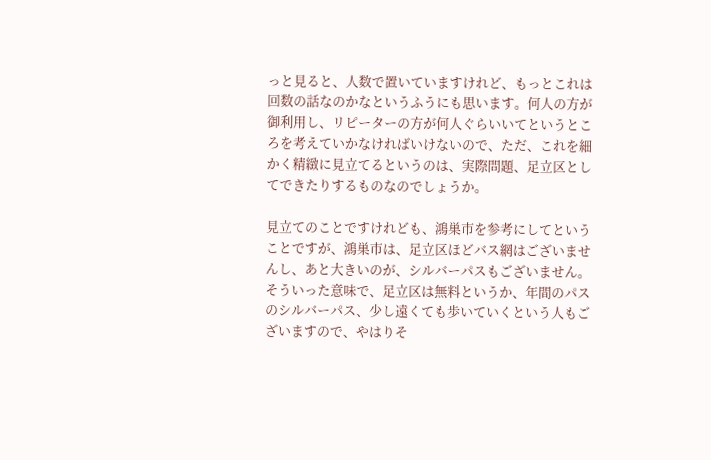っと見ると、人数で置いていますけれど、もっとこれは回数の話なのかなというふうにも思います。何人の方が御利用し、リピーターの方が何人ぐらいいてというところを考えていかなければいけないので、ただ、これを細かく精緻に見立てるというのは、実際問題、足立区としてできたりするものなのでしょうか。

見立てのことですけれども、鴻巣市を参考にしてということですが、鴻巣市は、足立区ほどバス網はございませんし、あと大きいのが、シルバーパスもございません。そういった意味で、足立区は無料というか、年間のパスのシルバーパス、少し遠くても歩いていくという人もございますので、やはりそ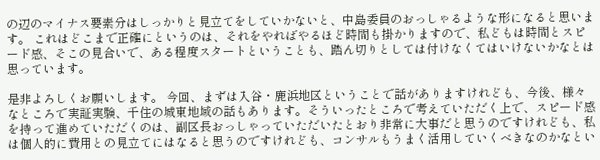の辺のマイナス要素分はしっかりと見立てをしていかないと、中島委員のおっしゃるような形になると思います。 これはどこまで正確にというのは、それをやればやるほど時間も掛かりますので、私どもは時間とスピード感、そこの見合いで、ある程度スタートということも、踏ん切りとしては付けなくてはいけないかなとは思っています。

是非よろしくお願いします。 今回、まずは入谷・鹿浜地区ということで話がありますけれども、今後、様々なところで実証実験、千住の城東地域の話もあります。そういったところで考えていただく上で、スピード感を持って進めていただくのは、副区長おっしゃっていただいたとおり非常に大事だと思うのですけれども、私は個人的に費用との見立てにはなると思うのですけれども、コンサルもうまく活用していくべきなのかなとい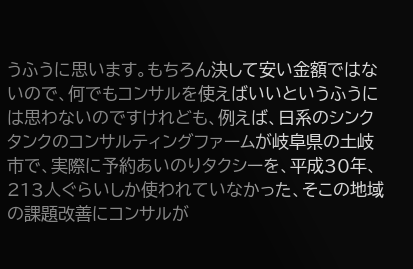うふうに思います。もちろん決して安い金額ではないので、何でもコンサルを使えばいいというふうには思わないのですけれども、例えば、日系のシンクタンクのコンサルティングファームが岐阜県の土岐市で、実際に予約あいのりタクシーを、平成30年、213人ぐらいしか使われていなかった、そこの地域の課題改善にコンサルが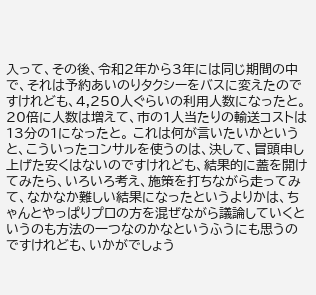入って、その後、令和2年から3年には同じ期間の中で、それは予約あいのりタクシーをバスに変えたのですけれども、4,250人ぐらいの利用人数になったと。20倍に人数は増えて、市の1人当たりの輸送コストは13分の1になったと。 これは何が言いたいかというと、こういったコンサルを使うのは、決して、冒頭申し上げた安くはないのですけれども、結果的に蓋を開けてみたら、いろいろ考え、施策を打ちながら走ってみて、なかなか難しい結果になったというよりかは、ちゃんとやっぱりプロの方を混ぜながら議論していくというのも方法の一つなのかなというふうにも思うのですけれども、いかがでしょう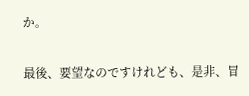か。

最後、要望なのですけれども、是非、冒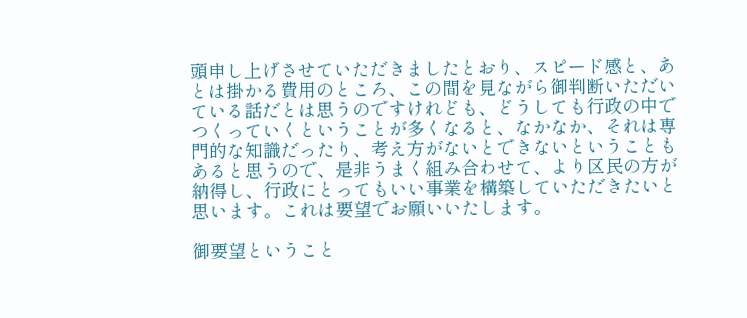頭申し上げさせていただきましたとおり、スピード感と、あとは掛かる費用のところ、この間を見ながら御判断いただいている話だとは思うのですけれども、どうしても行政の中でつくっていくということが多くなると、なかなか、それは専門的な知識だったり、考え方がないとできないということもあると思うので、是非うまく組み合わせて、より区民の方が納得し、行政にとってもいい事業を構築していただきたいと思います。これは要望でお願いいたします。

御要望ということ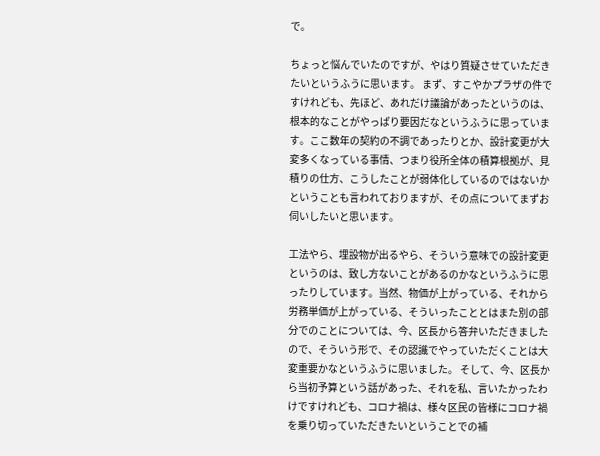で。

ちょっと悩んでいたのですが、やはり質疑させていただきたいというふうに思います。 まず、すこやかプラザの件ですけれども、先ほど、あれだけ議論があったというのは、根本的なことがやっぱり要因だなというふうに思っています。ここ数年の契約の不調であったりとか、設計変更が大変多くなっている事情、つまり役所全体の積算根拠が、見積りの仕方、こうしたことが弱体化しているのではないかということも言われておりますが、その点についてまずお伺いしたいと思います。

工法やら、埋設物が出るやら、そういう意味での設計変更というのは、致し方ないことがあるのかなというふうに思ったりしています。当然、物価が上がっている、それから労務単価が上がっている、そういったこととはまた別の部分でのことについては、今、区長から答弁いただきましたので、そういう形で、その認識でやっていただくことは大変重要かなというふうに思いました。 そして、今、区長から当初予算という話があった、それを私、言いたかったわけですけれども、コロナ禍は、様々区民の皆様にコロナ禍を乗り切っていただきたいということでの補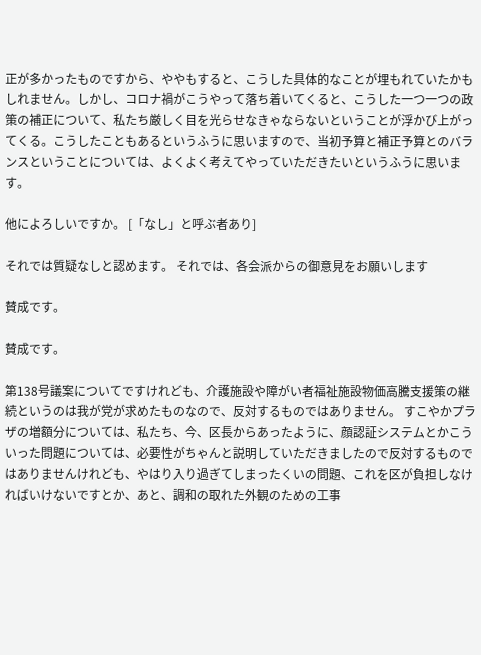正が多かったものですから、ややもすると、こうした具体的なことが埋もれていたかもしれません。しかし、コロナ禍がこうやって落ち着いてくると、こうした一つ一つの政策の補正について、私たち厳しく目を光らせなきゃならないということが浮かび上がってくる。こうしたこともあるというふうに思いますので、当初予算と補正予算とのバランスということについては、よくよく考えてやっていただきたいというふうに思います。

他によろしいですか。 [「なし」と呼ぶ者あり]

それでは質疑なしと認めます。 それでは、各会派からの御意見をお願いします

賛成です。

賛成です。

第138号議案についてですけれども、介護施設や障がい者福祉施設物価高騰支援策の継続というのは我が党が求めたものなので、反対するものではありません。 すこやかプラザの増額分については、私たち、今、区長からあったように、顔認証システムとかこういった問題については、必要性がちゃんと説明していただきましたので反対するものではありませんけれども、やはり入り過ぎてしまったくいの問題、これを区が負担しなければいけないですとか、あと、調和の取れた外観のための工事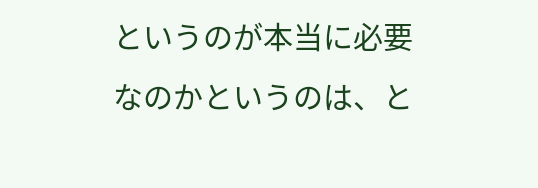というのが本当に必要なのかというのは、と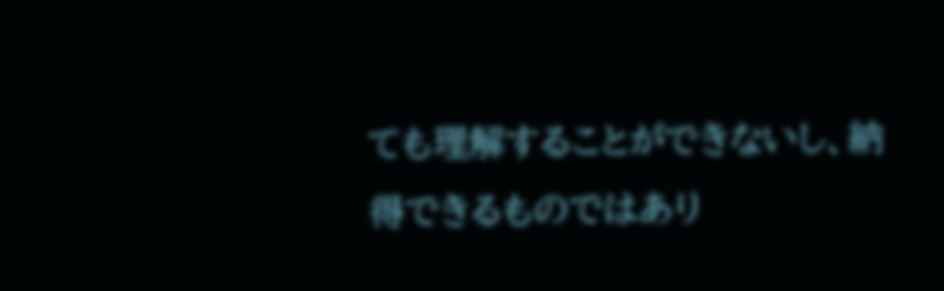ても理解することができないし、納得できるものではあり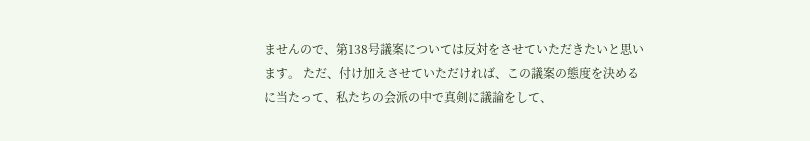ませんので、第138号議案については反対をさせていただきたいと思います。 ただ、付け加えさせていただければ、この議案の態度を決めるに当たって、私たちの会派の中で真剣に議論をして、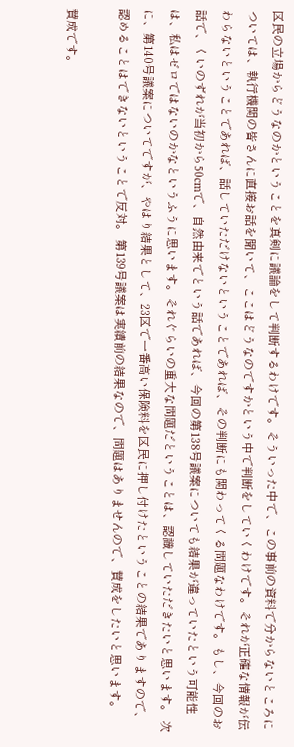区民の立場からどうなのかということを真剣に議論をして判断するわけです。そういった中で、この事前の資料で分からないところについては、執行機関の皆さんに直接お話を聞いて、ここはどうなのですかという中で判断をしていくわけです。それが正確な情報が伝わらないということであれば、話していただけないということであれば、その判断にも関わってくる問題なわけです。もし、今回のお話で、くいのずれが当初から50cmで、自然由来でという話であれば、今回の第138号議案についても結果が違っていたという可能性は、私はゼロではないのかなというふうに思います。それぐらいの重大な問題だということは、認識していただきたいと思います。 次に、第140号議案についてですが、やはり結果として、23区で一番高い保険料を区民に押し付けたということの結果でありますので、認めることはできないということで反対。 第139号議案は実績前の結果なので、問題はありませんので、賛成をしたいと思います。

賛成です。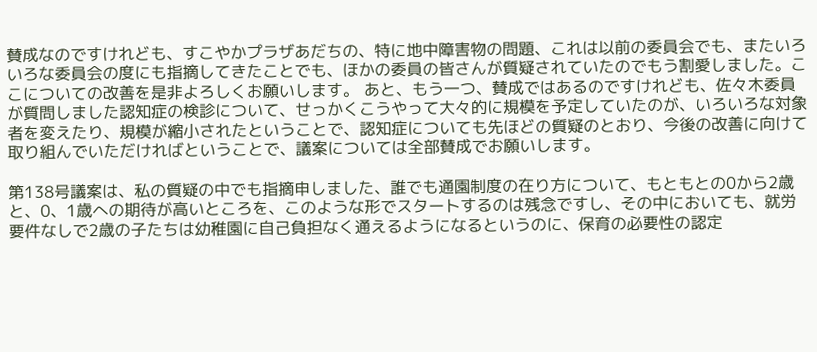賛成なのですけれども、すこやかプラザあだちの、特に地中障害物の問題、これは以前の委員会でも、またいろいろな委員会の度にも指摘してきたことでも、ほかの委員の皆さんが質疑されていたのでもう割愛しました。ここについての改善を是非よろしくお願いします。 あと、もう一つ、賛成ではあるのですけれども、佐々木委員が質問しました認知症の検診について、せっかくこうやって大々的に規模を予定していたのが、いろいろな対象者を変えたり、規模が縮小されたということで、認知症についても先ほどの質疑のとおり、今後の改善に向けて取り組んでいただければということで、議案については全部賛成でお願いします。

第138号議案は、私の質疑の中でも指摘申しました、誰でも通園制度の在り方について、もともとの0から2歳と、0、1歳への期待が高いところを、このような形でスタートするのは残念ですし、その中においても、就労要件なしで2歳の子たちは幼稚園に自己負担なく通えるようになるというのに、保育の必要性の認定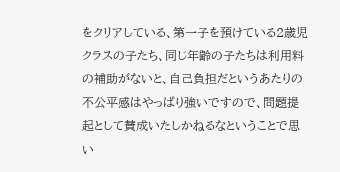をクリアしている、第一子を預けている2歳児クラスの子たち、同じ年齢の子たちは利用料の補助がないと、自己負担だというあたりの不公平感はやっぱり強いですので、問題提起として賛成いたしかねるなということで思い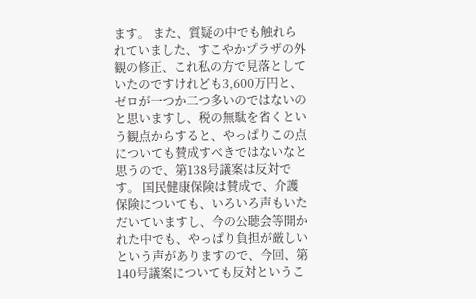ます。 また、質疑の中でも触れられていました、すこやかプラザの外観の修正、これ私の方で見落としていたのですけれども3,600万円と、ゼロが一つか二つ多いのではないのと思いますし、税の無駄を省くという観点からすると、やっぱりこの点についても賛成すべきではないなと思うので、第138号議案は反対です。 国民健康保険は賛成で、介護保険についても、いろいろ声もいただいていますし、今の公聴会等開かれた中でも、やっぱり負担が厳しいという声がありますので、今回、第140号議案についても反対というこ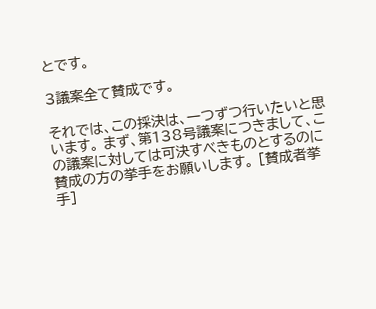とです。

3議案全て賛成です。

それでは、この採決は、一つずつ行いたいと思います。 まず、第138号議案につきまして、この議案に対しては可決すべきものとするのに賛成の方の挙手をお願いします。 [賛成者挙手]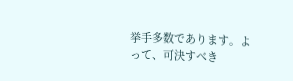挙手多数であります。よって、可決すべき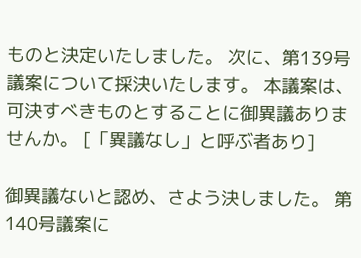ものと決定いたしました。 次に、第139号議案について採決いたします。 本議案は、可決すべきものとすることに御異議ありませんか。 [「異議なし」と呼ぶ者あり]

御異議ないと認め、さよう決しました。 第140号議案に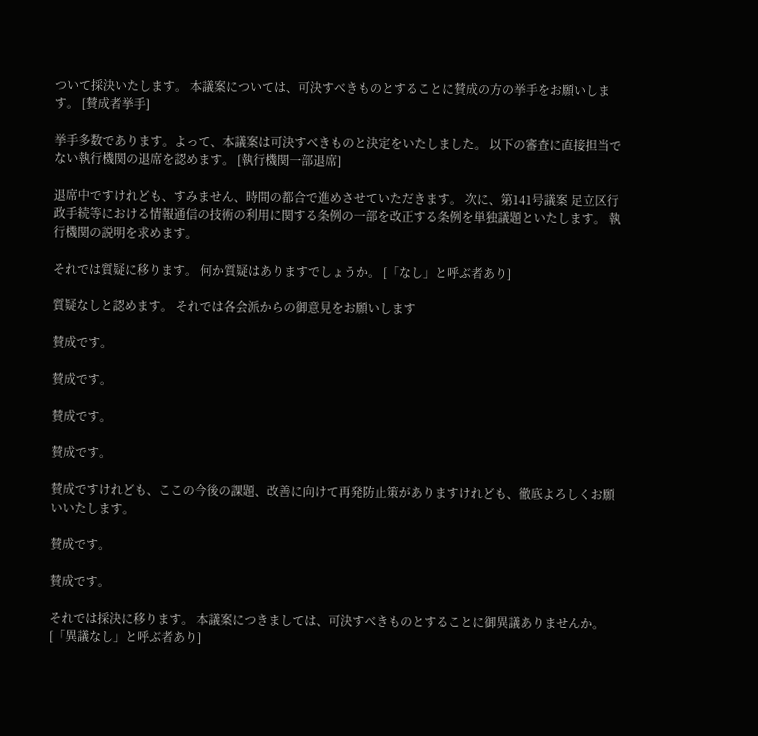ついて採決いたします。 本議案については、可決すべきものとすることに賛成の方の挙手をお願いします。 [賛成者挙手]

挙手多数であります。よって、本議案は可決すべきものと決定をいたしました。 以下の審査に直接担当でない執行機関の退席を認めます。 [執行機関一部退席]

退席中ですけれども、すみません、時間の都合で進めさせていただきます。 次に、第141号議案 足立区行政手続等における情報通信の技術の利用に関する条例の一部を改正する条例を単独議題といたします。 執行機関の説明を求めます。

それでは質疑に移ります。 何か質疑はありますでしょうか。 [「なし」と呼ぶ者あり]

質疑なしと認めます。 それでは各会派からの御意見をお願いします

賛成です。

賛成です。

賛成です。

賛成です。

賛成ですけれども、ここの今後の課題、改善に向けて再発防止策がありますけれども、徹底よろしくお願いいたします。

賛成です。

賛成です。

それでは採決に移ります。 本議案につきましては、可決すべきものとすることに御異議ありませんか。 [「異議なし」と呼ぶ者あり]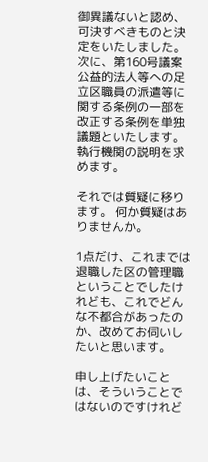御異議ないと認め、可決すべきものと決定をいたしました。 次に、第160号議案 公益的法人等への足立区職員の派遣等に関する条例の一部を改正する条例を単独議題といたします。 執行機関の説明を求めます。

それでは質疑に移ります。 何か質疑はありませんか。

1点だけ、これまでは退職した区の管理職ということでしたけれども、これでどんな不都合があったのか、改めてお伺いしたいと思います。

申し上げたいことは、そういうことではないのですけれど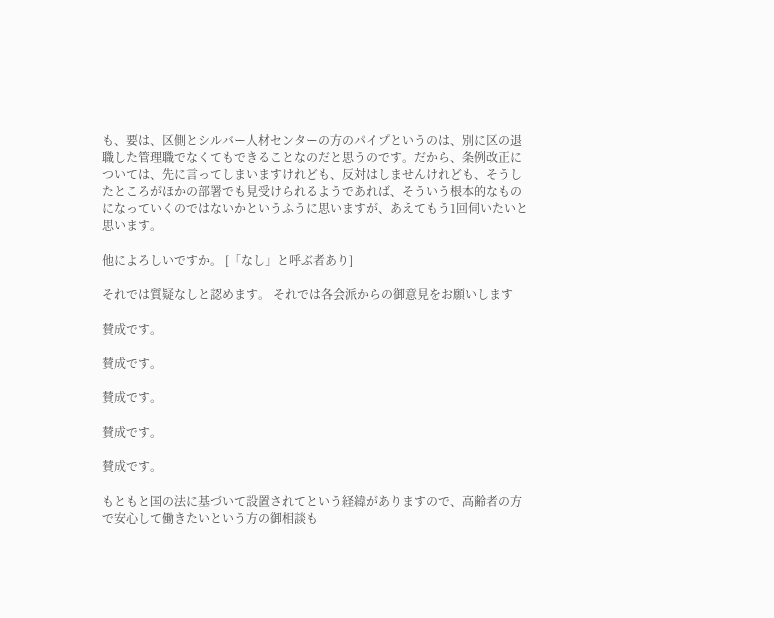も、要は、区側とシルバー人材センターの方のパイプというのは、別に区の退職した管理職でなくてもできることなのだと思うのです。だから、条例改正については、先に言ってしまいますけれども、反対はしませんけれども、そうしたところがほかの部署でも見受けられるようであれば、そういう根本的なものになっていくのではないかというふうに思いますが、あえてもう1回伺いたいと思います。

他によろしいですか。 [「なし」と呼ぶ者あり]

それでは質疑なしと認めます。 それでは各会派からの御意見をお願いします

賛成です。

賛成です。

賛成です。

賛成です。

賛成です。

もともと国の法に基づいて設置されてという経緯がありますので、高齢者の方で安心して働きたいという方の御相談も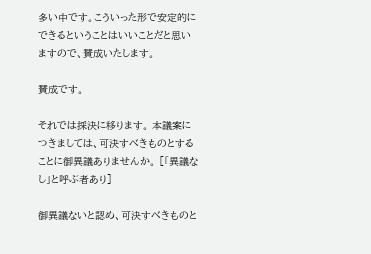多い中です。こういった形で安定的にできるということはいいことだと思いますので、賛成いたします。

賛成です。

それでは採決に移ります。 本議案につきましては、可決すべきものとすることに御異議ありませんか。 [「異議なし」と呼ぶ者あり]

御異議ないと認め、可決すべきものと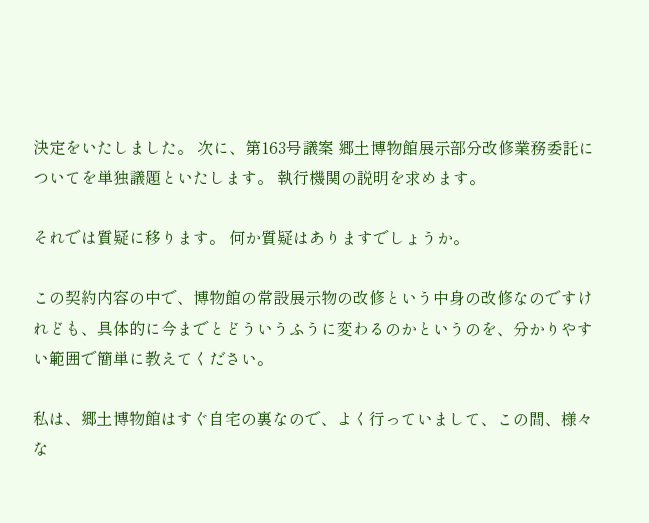決定をいたしました。 次に、第163号議案 郷土博物館展示部分改修業務委託についてを単独議題といたします。 執行機関の説明を求めます。

それでは質疑に移ります。 何か質疑はありますでしょうか。

この契約内容の中で、博物館の常設展示物の改修という中身の改修なのですけれども、具体的に今までとどういうふうに変わるのかというのを、分かりやすい範囲で簡単に教えてください。

私は、郷土博物館はすぐ自宅の裏なので、よく行っていまして、この間、様々な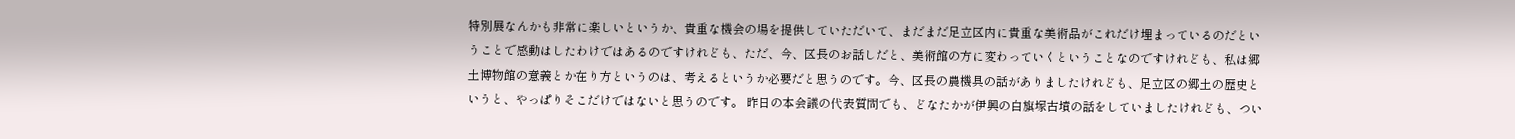特別展なんかも非常に楽しいというか、貴重な機会の場を提供していただいて、まだまだ足立区内に貴重な美術品がこれだけ埋まっているのだということで感動はしたわけではあるのですけれども、ただ、今、区長のお話しだと、美術館の方に変わっていくということなのですけれども、私は郷土博物館の意義とか在り方というのは、考えるというか必要だと思うのです。今、区長の農機具の話がありましたけれども、足立区の郷土の歴史というと、やっぱりそこだけではないと思うのです。 昨日の本会議の代表質問でも、どなたかが伊興の白旗塚古墳の話をしていましたけれども、つい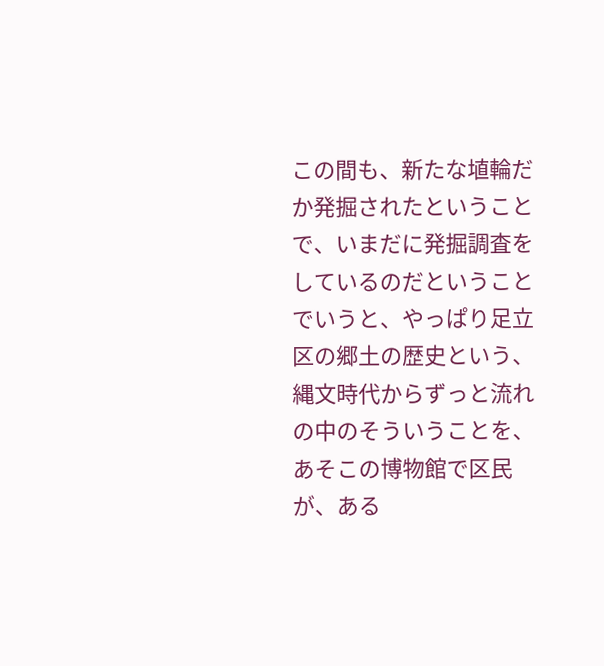この間も、新たな埴輪だか発掘されたということで、いまだに発掘調査をしているのだということでいうと、やっぱり足立区の郷土の歴史という、縄文時代からずっと流れの中のそういうことを、あそこの博物館で区民が、ある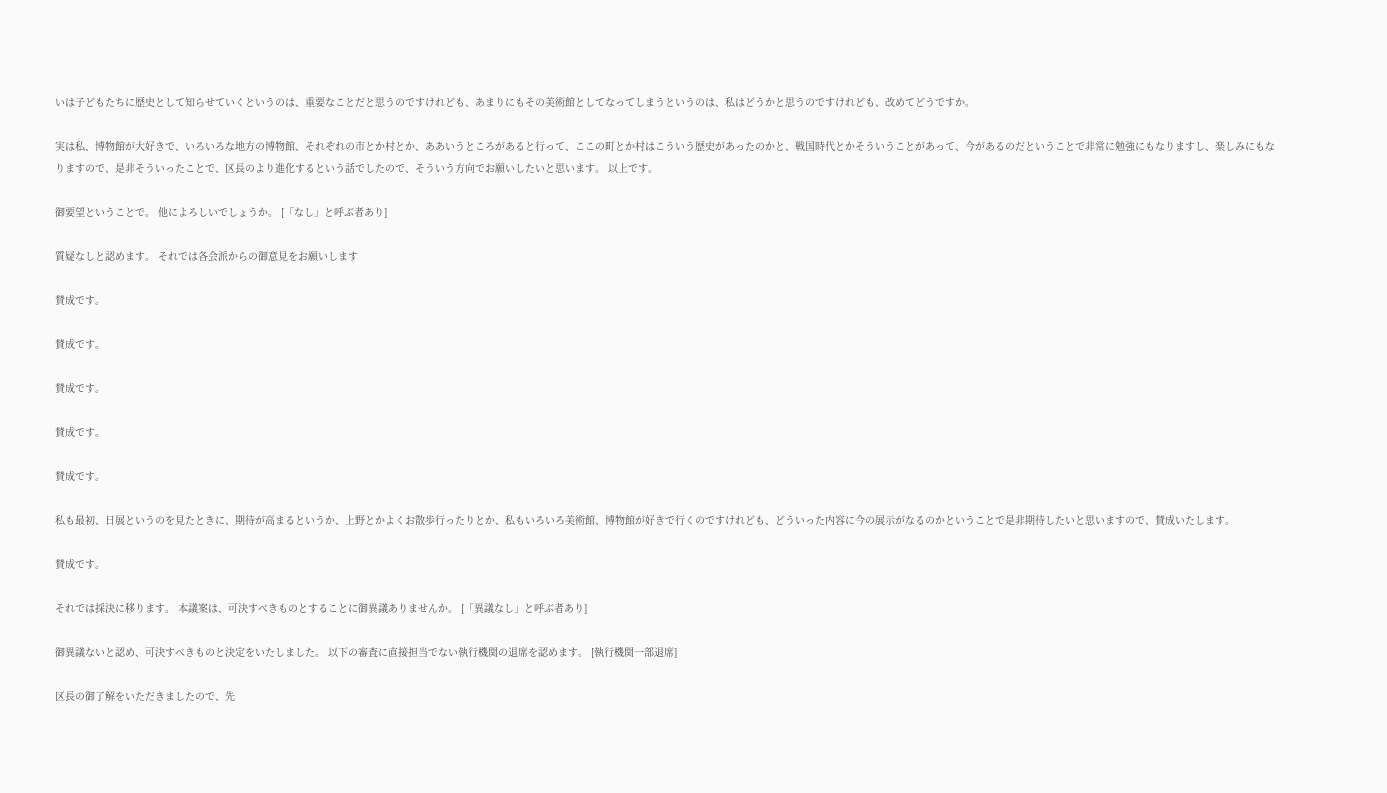いは子どもたちに歴史として知らせていくというのは、重要なことだと思うのですけれども、あまりにもその美術館としてなってしまうというのは、私はどうかと思うのですけれども、改めてどうですか。

実は私、博物館が大好きで、いろいろな地方の博物館、それぞれの市とか村とか、ああいうところがあると行って、ここの町とか村はこういう歴史があったのかと、戦国時代とかそういうことがあって、今があるのだということで非常に勉強にもなりますし、楽しみにもなりますので、是非そういったことで、区長のより進化するという話でしたので、そういう方向でお願いしたいと思います。 以上です。

御要望ということで。 他によろしいでしょうか。 [「なし」と呼ぶ者あり]

質疑なしと認めます。 それでは各会派からの御意見をお願いします

賛成です。

賛成です。

賛成です。

賛成です。

賛成です。

私も最初、日展というのを見たときに、期待が高まるというか、上野とかよくお散歩行ったりとか、私もいろいろ美術館、博物館が好きで行くのですけれども、どういった内容に今の展示がなるのかということで是非期待したいと思いますので、賛成いたします。

賛成です。

それでは採決に移ります。 本議案は、可決すべきものとすることに御異議ありませんか。 [「異議なし」と呼ぶ者あり]

御異議ないと認め、可決すべきものと決定をいたしました。 以下の審査に直接担当でない執行機関の退席を認めます。 [執行機関一部退席]

区長の御了解をいただきましたので、先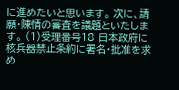に進めたいと思います。 次に、請願・陳情の審査を議題といたします。 (1)受理番号18 日本政府に核兵器禁止条約に署名・批准を求め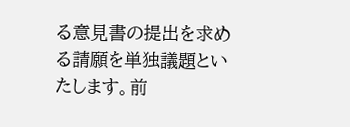る意見書の提出を求める請願を単独議題といたします。前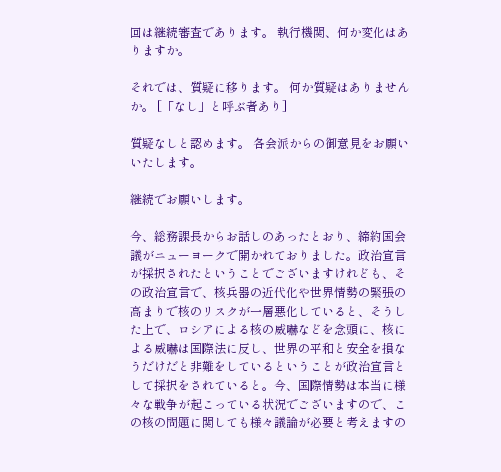回は継続審査であります。 執行機関、何か変化はありますか。

それでは、質疑に移ります。 何か質疑はありませんか。 [「なし」と呼ぶ者あり]

質疑なしと認めます。 各会派からの御意見をお願いいたします。

継続でお願いします。

今、総務課長からお話しのあったとおり、締約国会議がニューヨークで開かれておりました。政治宣言が採択されたということでございますけれども、その政治宣言で、核兵器の近代化や世界情勢の緊張の高まりで核のリスクが一層悪化していると、そうした上で、ロシアによる核の威嚇などを念頭に、核による威嚇は国際法に反し、世界の平和と安全を損なうだけだと非難をしているということが政治宣言として採択をされていると。今、国際情勢は本当に様々な戦争が起こっている状況でございますので、この核の問題に関しても様々議論が必要と考えますの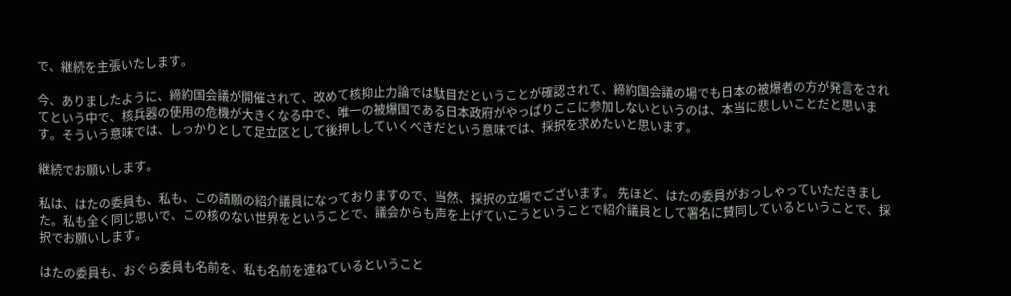で、継続を主張いたします。

今、ありましたように、締約国会議が開催されて、改めて核抑止力論では駄目だということが確認されて、締約国会議の場でも日本の被爆者の方が発言をされてという中で、核兵器の使用の危機が大きくなる中で、唯一の被爆国である日本政府がやっぱりここに参加しないというのは、本当に悲しいことだと思います。そういう意味では、しっかりとして足立区として後押ししていくべきだという意味では、採択を求めたいと思います。

継続でお願いします。

私は、はたの委員も、私も、この請願の紹介議員になっておりますので、当然、採択の立場でございます。 先ほど、はたの委員がおっしゃっていただきました。私も全く同じ思いで、この核のない世界をということで、議会からも声を上げていこうということで紹介議員として署名に賛同しているということで、採択でお願いします。

はたの委員も、おぐら委員も名前を、私も名前を連ねているということ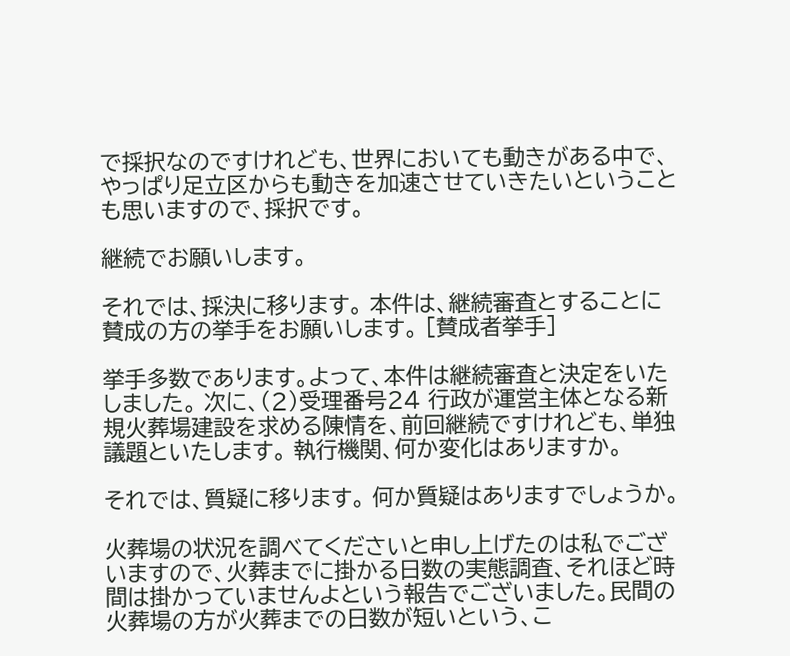で採択なのですけれども、世界においても動きがある中で、やっぱり足立区からも動きを加速させていきたいということも思いますので、採択です。

継続でお願いします。

それでは、採決に移ります。 本件は、継続審査とすることに賛成の方の挙手をお願いします。 [賛成者挙手]

挙手多数であります。よって、本件は継続審査と決定をいたしました。 次に、(2)受理番号24 行政が運営主体となる新規火葬場建設を求める陳情を、前回継続ですけれども、単独議題といたします。 執行機関、何か変化はありますか。

それでは、質疑に移ります。 何か質疑はありますでしょうか。

火葬場の状況を調べてくださいと申し上げたのは私でございますので、火葬までに掛かる日数の実態調査、それほど時間は掛かっていませんよという報告でございました。民間の火葬場の方が火葬までの日数が短いという、こ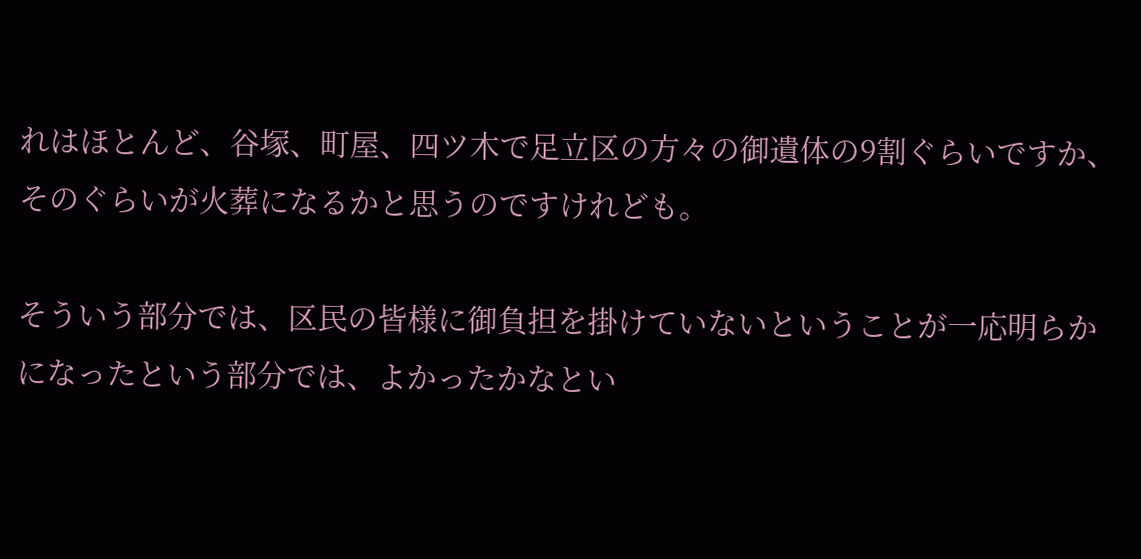れはほとんど、谷塚、町屋、四ツ木で足立区の方々の御遺体の9割ぐらいですか、そのぐらいが火葬になるかと思うのですけれども。

そういう部分では、区民の皆様に御負担を掛けていないということが一応明らかになったという部分では、よかったかなとい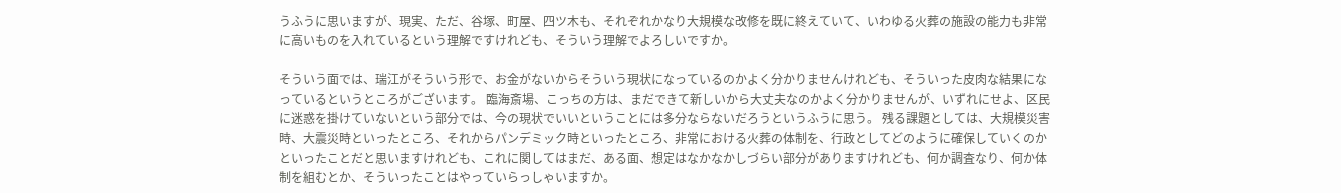うふうに思いますが、現実、ただ、谷塚、町屋、四ツ木も、それぞれかなり大規模な改修を既に終えていて、いわゆる火葬の施設の能力も非常に高いものを入れているという理解ですけれども、そういう理解でよろしいですか。

そういう面では、瑞江がそういう形で、お金がないからそういう現状になっているのかよく分かりませんけれども、そういった皮肉な結果になっているというところがございます。 臨海斎場、こっちの方は、まだできて新しいから大丈夫なのかよく分かりませんが、いずれにせよ、区民に迷惑を掛けていないという部分では、今の現状でいいということには多分ならないだろうというふうに思う。 残る課題としては、大規模災害時、大震災時といったところ、それからパンデミック時といったところ、非常における火葬の体制を、行政としてどのように確保していくのかといったことだと思いますけれども、これに関してはまだ、ある面、想定はなかなかしづらい部分がありますけれども、何か調査なり、何か体制を組むとか、そういったことはやっていらっしゃいますか。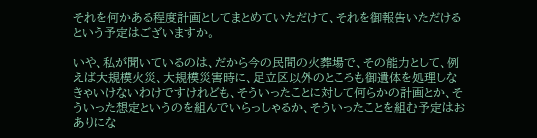それを何かある程度計画としてまとめていただけて、それを御報告いただけるという予定はございますか。

いや、私が聞いているのは、だから今の民間の火葬場で、その能力として、例えば大規模火災、大規模災害時に、足立区以外のところも御遺体を処理しなきゃいけないわけですけれども、そういったことに対して何らかの計画とか、そういった想定というのを組んでいらっしゃるか、そういったことを組む予定はおありにな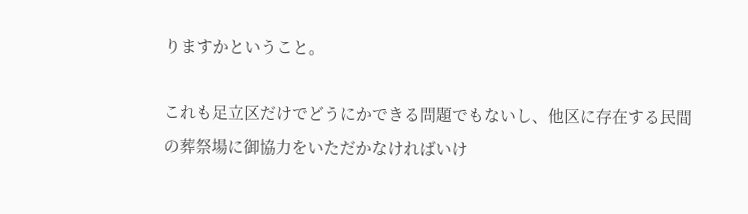りますかということ。

これも足立区だけでどうにかできる問題でもないし、他区に存在する民間の葬祭場に御協力をいただかなければいけ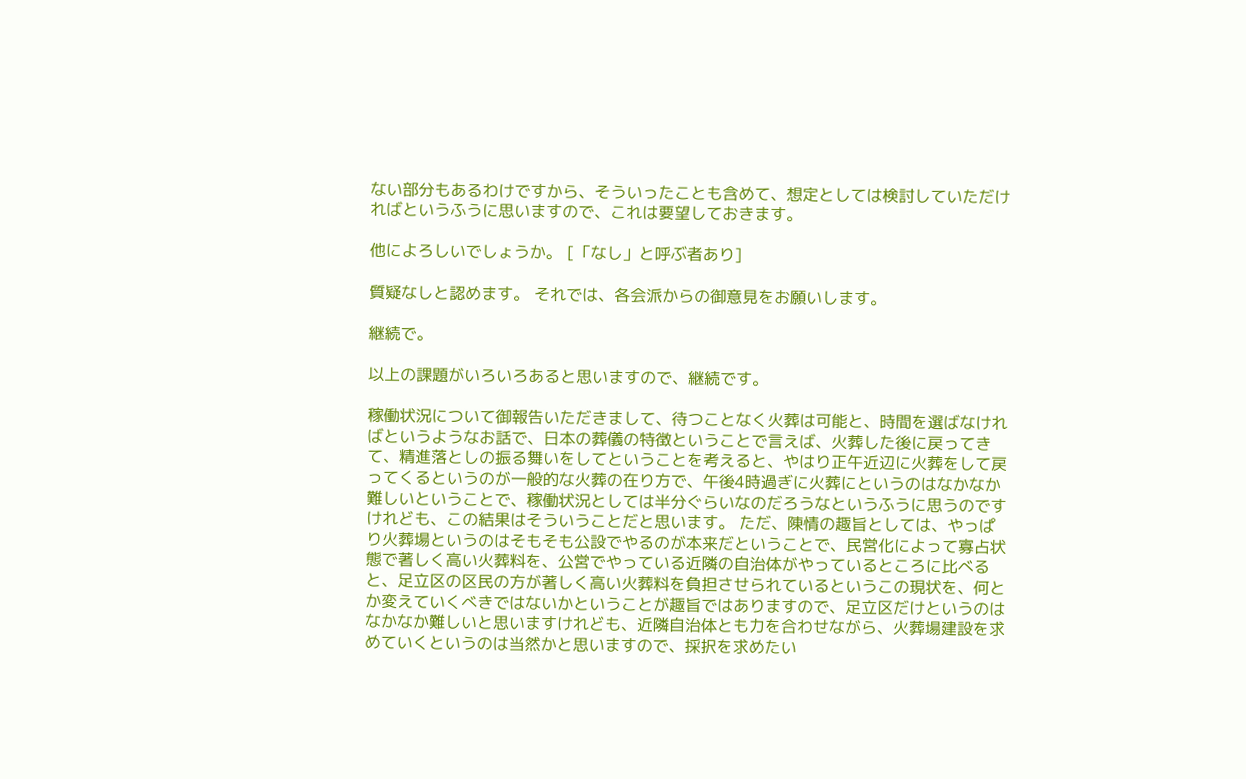ない部分もあるわけですから、そういったことも含めて、想定としては検討していただければというふうに思いますので、これは要望しておきます。

他によろしいでしょうか。 [「なし」と呼ぶ者あり]

質疑なしと認めます。 それでは、各会派からの御意見をお願いします。

継続で。

以上の課題がいろいろあると思いますので、継続です。

稼働状況について御報告いただきまして、待つことなく火葬は可能と、時間を選ばなければというようなお話で、日本の葬儀の特徴ということで言えば、火葬した後に戻ってきて、精進落としの振る舞いをしてということを考えると、やはり正午近辺に火葬をして戻ってくるというのが一般的な火葬の在り方で、午後4時過ぎに火葬にというのはなかなか難しいということで、稼働状況としては半分ぐらいなのだろうなというふうに思うのですけれども、この結果はそういうことだと思います。 ただ、陳情の趣旨としては、やっぱり火葬場というのはそもそも公設でやるのが本来だということで、民営化によって寡占状態で著しく高い火葬料を、公営でやっている近隣の自治体がやっているところに比べると、足立区の区民の方が著しく高い火葬料を負担させられているというこの現状を、何とか変えていくべきではないかということが趣旨ではありますので、足立区だけというのはなかなか難しいと思いますけれども、近隣自治体とも力を合わせながら、火葬場建設を求めていくというのは当然かと思いますので、採択を求めたい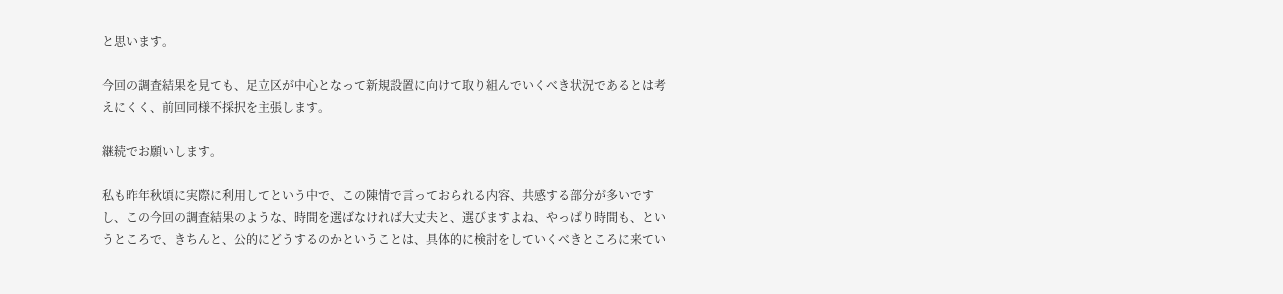と思います。

今回の調査結果を見ても、足立区が中心となって新規設置に向けて取り組んでいくべき状況であるとは考えにくく、前回同様不採択を主張します。

継続でお願いします。

私も昨年秋頃に実際に利用してという中で、この陳情で言っておられる内容、共感する部分が多いですし、この今回の調査結果のような、時間を選ばなければ大丈夫と、選びますよね、やっぱり時間も、というところで、きちんと、公的にどうするのかということは、具体的に検討をしていくべきところに来てい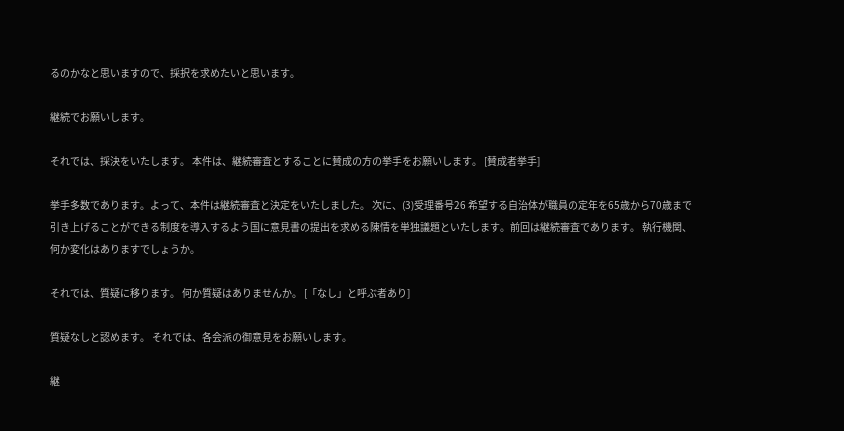るのかなと思いますので、採択を求めたいと思います。

継続でお願いします。

それでは、採決をいたします。 本件は、継続審査とすることに賛成の方の挙手をお願いします。 [賛成者挙手]

挙手多数であります。よって、本件は継続審査と決定をいたしました。 次に、(3)受理番号26 希望する自治体が職員の定年を65歳から70歳まで引き上げることができる制度を導入するよう国に意見書の提出を求める陳情を単独議題といたします。前回は継続審査であります。 執行機関、何か変化はありますでしょうか。

それでは、質疑に移ります。 何か質疑はありませんか。 [「なし」と呼ぶ者あり]

質疑なしと認めます。 それでは、各会派の御意見をお願いします。

継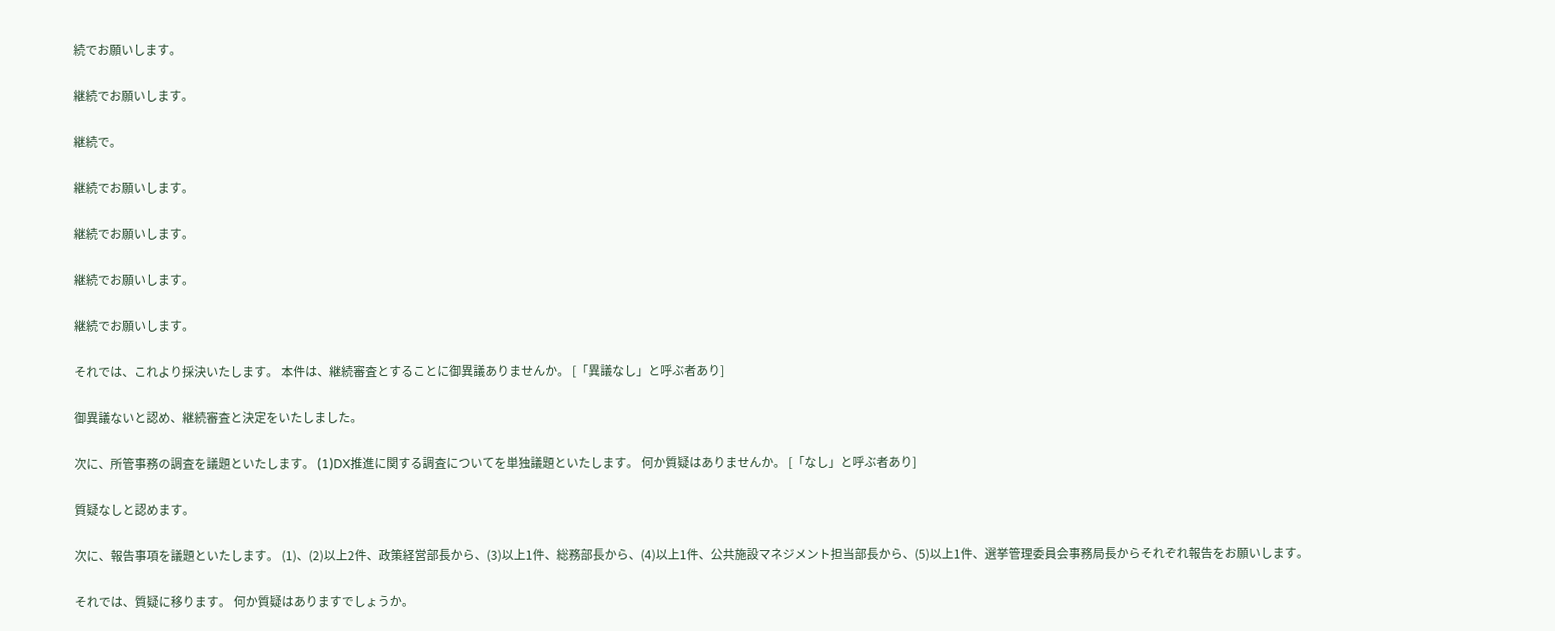続でお願いします。

継続でお願いします。

継続で。

継続でお願いします。

継続でお願いします。

継続でお願いします。

継続でお願いします。

それでは、これより採決いたします。 本件は、継続審査とすることに御異議ありませんか。 [「異議なし」と呼ぶ者あり]

御異議ないと認め、継続審査と決定をいたしました。

次に、所管事務の調査を議題といたします。 (1)DX推進に関する調査についてを単独議題といたします。 何か質疑はありませんか。 [「なし」と呼ぶ者あり]

質疑なしと認めます。

次に、報告事項を議題といたします。 (1)、(2)以上2件、政策経営部長から、(3)以上1件、総務部長から、(4)以上1件、公共施設マネジメント担当部長から、(5)以上1件、選挙管理委員会事務局長からそれぞれ報告をお願いします。

それでは、質疑に移ります。 何か質疑はありますでしょうか。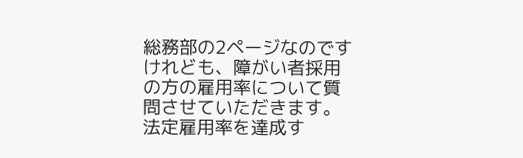総務部の2ページなのですけれども、障がい者採用の方の雇用率について質問させていただきます。 法定雇用率を達成す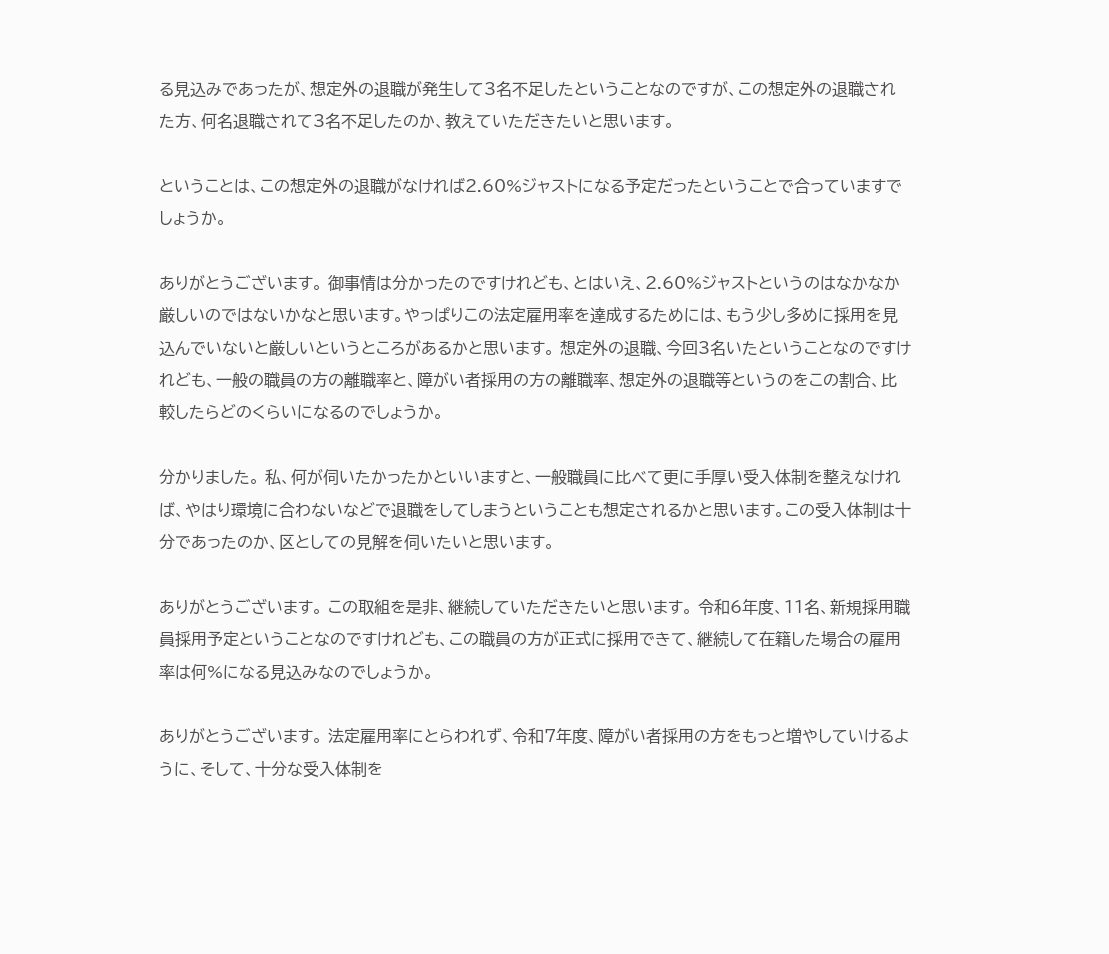る見込みであったが、想定外の退職が発生して3名不足したということなのですが、この想定外の退職された方、何名退職されて3名不足したのか、教えていただきたいと思います。

ということは、この想定外の退職がなければ2.60%ジャストになる予定だったということで合っていますでしょうか。

ありがとうございます。 御事情は分かったのですけれども、とはいえ、2.60%ジャストというのはなかなか厳しいのではないかなと思います。やっぱりこの法定雇用率を達成するためには、もう少し多めに採用を見込んでいないと厳しいというところがあるかと思います。 想定外の退職、今回3名いたということなのですけれども、一般の職員の方の離職率と、障がい者採用の方の離職率、想定外の退職等というのをこの割合、比較したらどのくらいになるのでしょうか。

分かりました。 私、何が伺いたかったかといいますと、一般職員に比べて更に手厚い受入体制を整えなければ、やはり環境に合わないなどで退職をしてしまうということも想定されるかと思います。この受入体制は十分であったのか、区としての見解を伺いたいと思います。

ありがとうございます。 この取組を是非、継続していただきたいと思います。 令和6年度、11名、新規採用職員採用予定ということなのですけれども、この職員の方が正式に採用できて、継続して在籍した場合の雇用率は何%になる見込みなのでしょうか。

ありがとうございます。 法定雇用率にとらわれず、令和7年度、障がい者採用の方をもっと増やしていけるように、そして、十分な受入体制を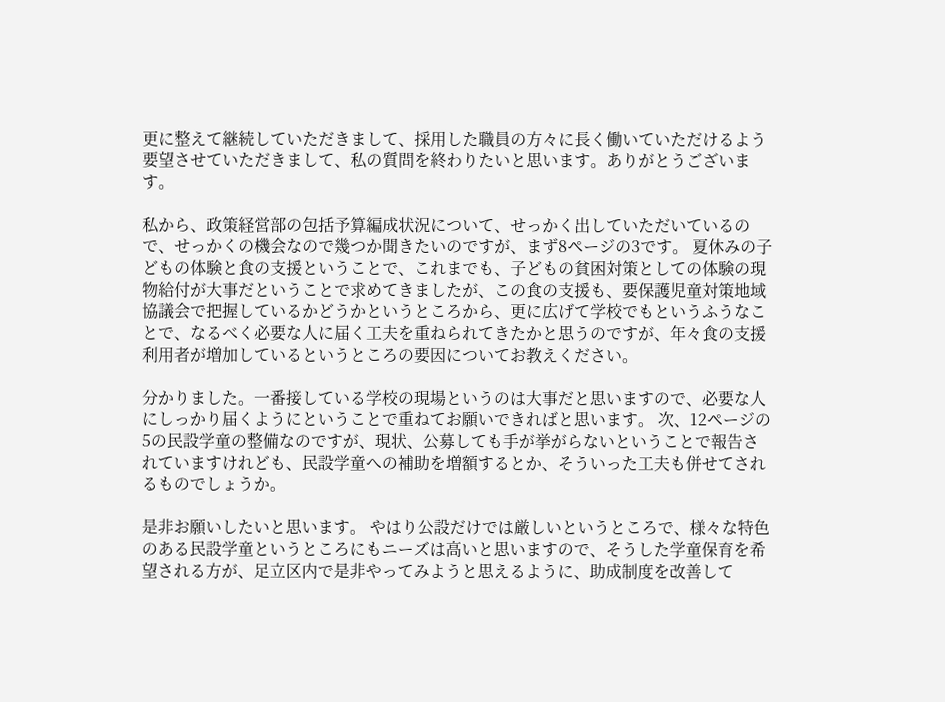更に整えて継続していただきまして、採用した職員の方々に長く働いていただけるよう要望させていただきまして、私の質問を終わりたいと思います。ありがとうございます。

私から、政策経営部の包括予算編成状況について、せっかく出していただいているので、せっかくの機会なので幾つか聞きたいのですが、まず8ページの3です。 夏休みの子どもの体験と食の支援ということで、これまでも、子どもの貧困対策としての体験の現物給付が大事だということで求めてきましたが、この食の支援も、要保護児童対策地域協議会で把握しているかどうかというところから、更に広げて学校でもというふうなことで、なるべく必要な人に届く工夫を重ねられてきたかと思うのですが、年々食の支援利用者が増加しているというところの要因についてお教えください。

分かりました。一番接している学校の現場というのは大事だと思いますので、必要な人にしっかり届くようにということで重ねてお願いできればと思います。 次、12ページの5の民設学童の整備なのですが、現状、公募しても手が挙がらないということで報告されていますけれども、民設学童への補助を増額するとか、そういった工夫も併せてされるものでしょうか。

是非お願いしたいと思います。 やはり公設だけでは厳しいというところで、様々な特色のある民設学童というところにもニーズは高いと思いますので、そうした学童保育を希望される方が、足立区内で是非やってみようと思えるように、助成制度を改善して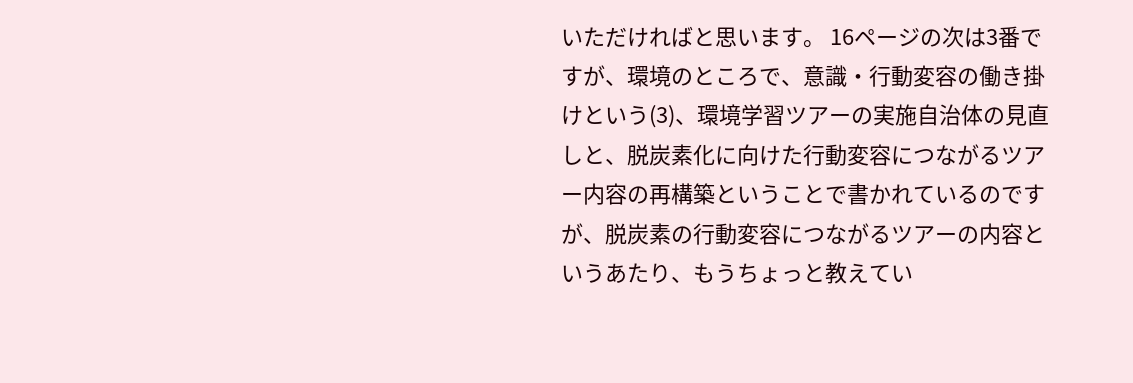いただければと思います。 16ページの次は3番ですが、環境のところで、意識・行動変容の働き掛けという(3)、環境学習ツアーの実施自治体の見直しと、脱炭素化に向けた行動変容につながるツアー内容の再構築ということで書かれているのですが、脱炭素の行動変容につながるツアーの内容というあたり、もうちょっと教えてい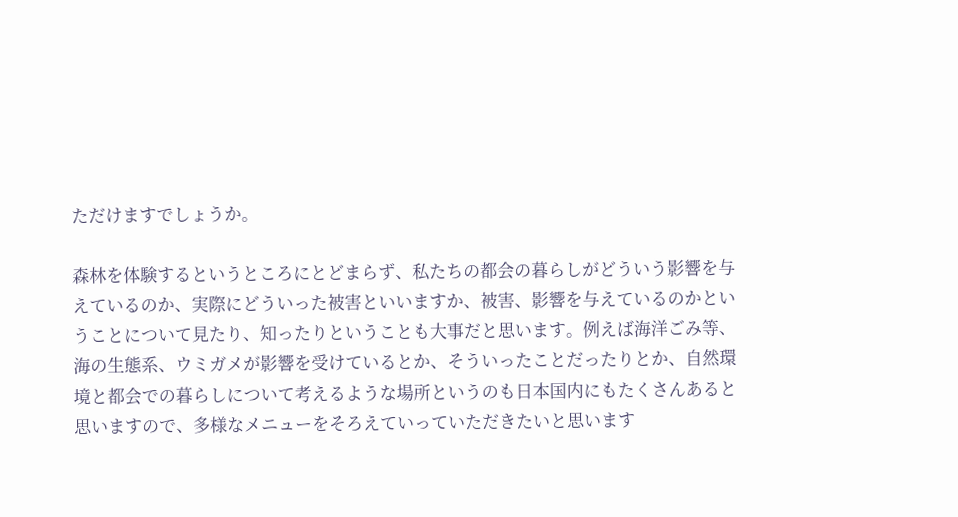ただけますでしょうか。

森林を体験するというところにとどまらず、私たちの都会の暮らしがどういう影響を与えているのか、実際にどういった被害といいますか、被害、影響を与えているのかということについて見たり、知ったりということも大事だと思います。例えば海洋ごみ等、海の生態系、ウミガメが影響を受けているとか、そういったことだったりとか、自然環境と都会での暮らしについて考えるような場所というのも日本国内にもたくさんあると思いますので、多様なメニューをそろえていっていただきたいと思います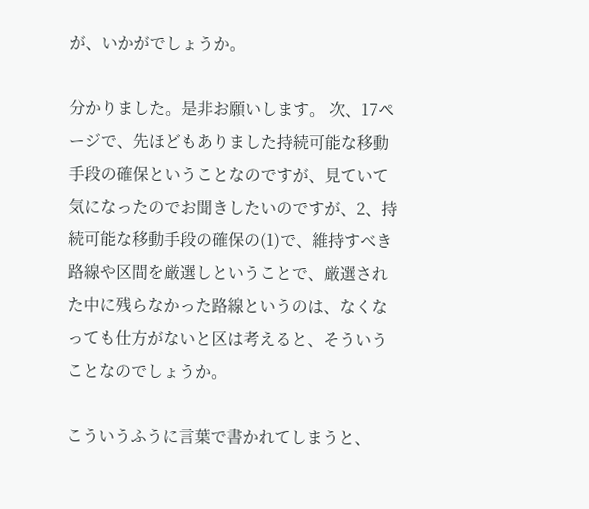が、いかがでしょうか。

分かりました。是非お願いします。 次、17ページで、先ほどもありました持続可能な移動手段の確保ということなのですが、見ていて気になったのでお聞きしたいのですが、2、持続可能な移動手段の確保の(1)で、維持すべき路線や区間を厳選しということで、厳選された中に残らなかった路線というのは、なくなっても仕方がないと区は考えると、そういうことなのでしょうか。

こういうふうに言葉で書かれてしまうと、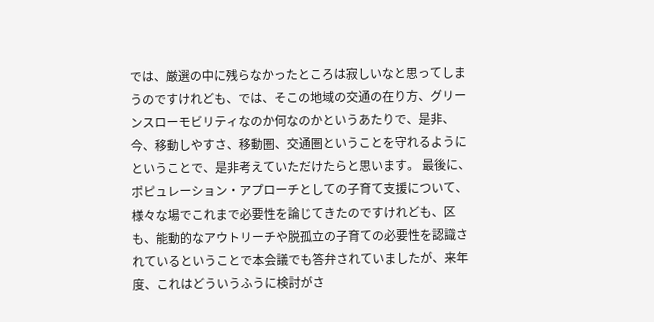では、厳選の中に残らなかったところは寂しいなと思ってしまうのですけれども、では、そこの地域の交通の在り方、グリーンスローモビリティなのか何なのかというあたりで、是非、今、移動しやすさ、移動圏、交通圏ということを守れるようにということで、是非考えていただけたらと思います。 最後に、ポピュレーション・アプローチとしての子育て支援について、様々な場でこれまで必要性を論じてきたのですけれども、区も、能動的なアウトリーチや脱孤立の子育ての必要性を認識されているということで本会議でも答弁されていましたが、来年度、これはどういうふうに検討がさ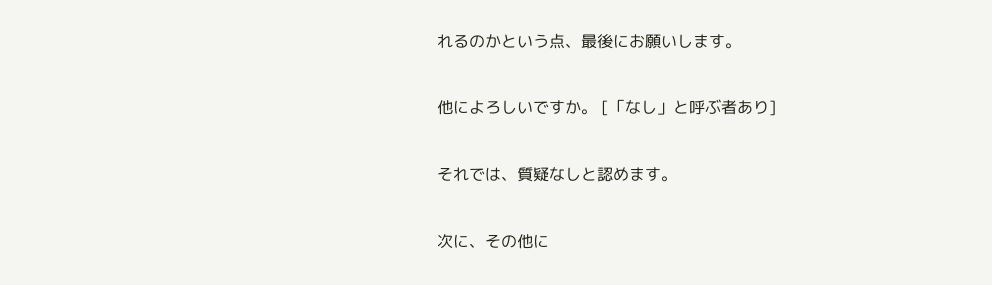れるのかという点、最後にお願いします。

他によろしいですか。 [「なし」と呼ぶ者あり]

それでは、質疑なしと認めます。

次に、その他に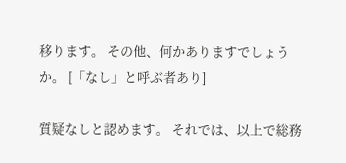移ります。 その他、何かありますでしょうか。 [「なし」と呼ぶ者あり]

質疑なしと認めます。 それでは、以上で総務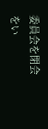委員会を閉会をい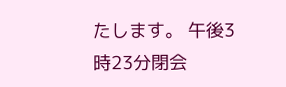たします。 午後3時23分閉会